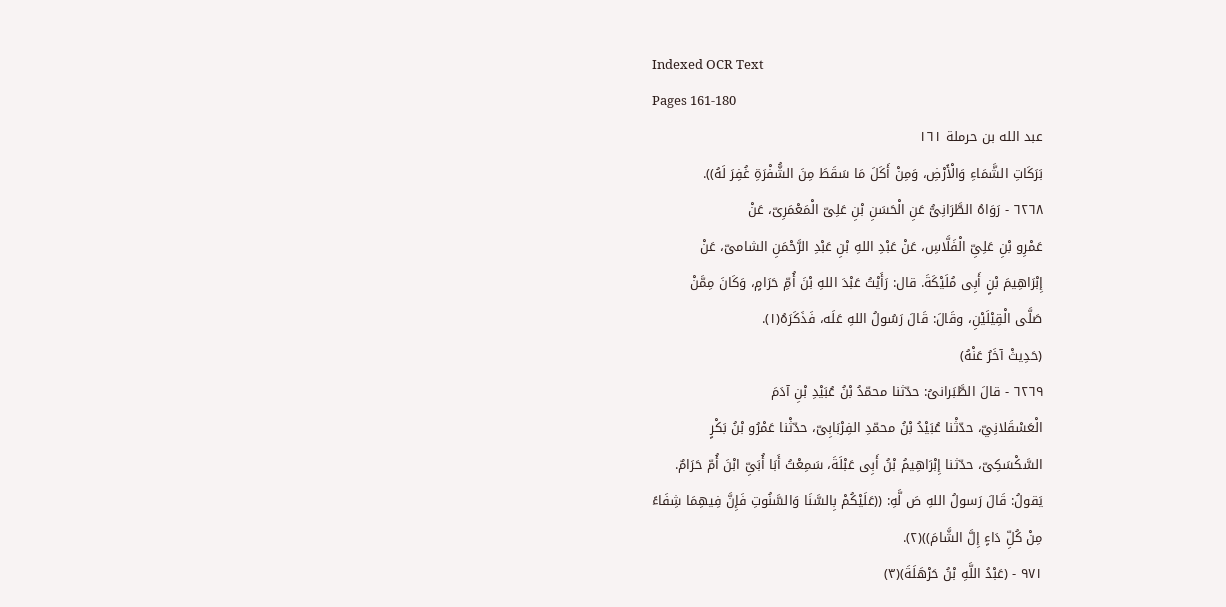Indexed OCR Text
Pages 161-180
عبد الله بن حرملة ١٦١
بَرَكَاتِ الشَّمَاءِ وَالْأَرْضِ، وَمِنْ أَكَلَ مَا سَقَطَ مِنَ الشُّفْرَةِ غُفِرَ لَهُ)).
٦٢٦٨ - رَوَاهُ الطَّرَانِىُّ عَنِ الْحَسَنِ بْنِ عَلِىّ الْمَعْمَرِىّ، عَنْ
عَمْرِو بْنِ عَلِىِّ الْفَلَّاسِ، عَنْ عَبْدِ اللهِ بْنِ عَبْدِ الرَّحْمَنِ الشامىّ، عَنْ
إِبْرَاهِيمَ بْنٍ أَبِى مُلَيْكَةَ. قال: رَأَيْتُ عَبْدَ اللهِ بْنَ أُمِّ حَرَامٍ، وَكَانَ مِمَّنْ
صَلَّى الْقِيْلَيْنِ، وقَالَ: قَالَ رَسُولُ اللهِ عَلَه، فَذَكَرَهُ(١).
(حَدِيثْ آخَرُ عَنْهُ)
٦٢٦٩ - قالَ الطَّبَرانىُ: حدّثنا محمّدُ بْنُ عُبَيْدِ بْنِ آدَمَ
الْعَسْقَلانِيّ، حدّثْنا عُبَيْدُ بْنُ محمّدِ الفِرْبَابِىّ، حدّثْنا عَمْرُو بْنُ بَكْرٍ
السَّكْسَكِىّ، حدّثنا إِبْرَاهِيمُ بْنُ أَبِى عَبْلَةَ، سَمِعْتُ أَبَا أُبَىِّ ابْنَ أُمّ حَرَامٌ.
يَقولُ: قَالَ رَسولُ اللهِ صَ لَّهِ: ((عَلَيْكُمْ بِالسَّنَا وَالسَّنُوتِ فَإِنَّ فِيهِمَا شِفَاءً
مِنْ كُلِّ دَاءٍ إِلَّ الشَّامَ))(٢).
٩٧١ - (عَبْدُ اللَّهِ بْنُ حَرْهَلَةَ)(٣)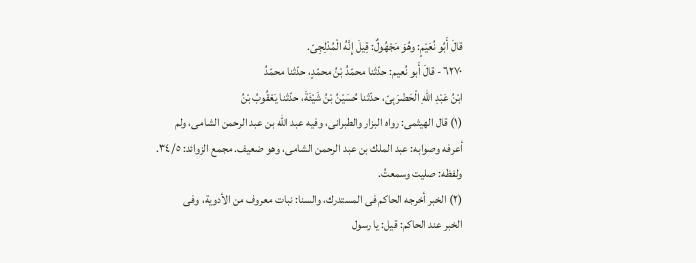قالَ أَبُو نُعَيْمٍ: وهُوَ مَجْهُولٌ: قِيلَ إِنَّهُ الْمُدْلِجِىّ.
٦٢٧٠ - قالَ أَبو نُعيم: حدّثنا محمّدُ بْنُ محمّدٍ، حدّثنا محمّدُ
ابْنُ عَبْدِ اللّهِ الْحَضْرَبِىّ، حدّثنا حُسَيْنُ بْنُ شَيْئَةَ، حدّثنا يَعْقُوبُ بْنُ
(١) قال الهيثمى: رواه البزار والطبرانى، وفيه عبد الله بن عبد الرحمن الشامى، ولم
أعرفه وصوابه: عبد الملك بن عبد الرحمن الشامى، وهو ضعيف. مجمع الزوائد: ٣٤/٥.
ولفظه: صليت وسمعتُ.
(٢) الخبر أخرجه الحاكم فى المستدرك، والسنا: نبات معروف من الأدوية، وفى
الخبر عند الحاكم: قيل: يا رسول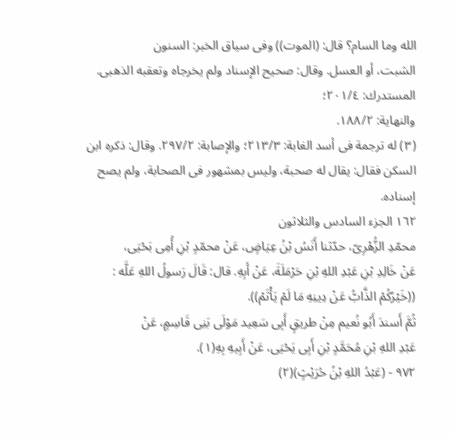الله وما السام؟ قال: (الموت)) وفى سياق الخبر: السنون
الشبت، أو العسل. وقال: صحيح الإسناد ولم يخرجاه وتعقبه الذهبى. المستدرك: ٢٠١/٤؛
والنهاية: ١٨٨/٢.
(٣) له ترجمة فى أسد الغابة: ٢١٣/٣؛ والإصابة: ٢٩٧/٢. وقال: ذكره ابن
السكن فقال: يقال له صحبة، وليس بمشهور فى الصحابة، ولم يصح إسناده.
١٦٢ الجزء السادس والثلاثون
محمّدِ الزُّهْرِىّ، حدّثنا أَنَسُ بْنُ عِیَاضٍ، عَنْ محمّدٍ بْنِ أُمِی بَحْيَى،
عَنْ خَالِدِ بْنِ عَبْدِ اللهِ بْنِ حَرْمَلَةَ، عَنْ أَبِهِ. قال: قَالَ رَسولُ اللهِ عَلَّه :
((خَيْرُكُمْ الذَّابُّ عَنْ دِينِهِ مَا لَمْ يَأْثَمْ)).
ثُمَّ أَسندَ أَبُو نُعيم مِنْ طريقٍ أَبِى سَعِيد مَوْلَى بَنِى قَاسِمٍ، عَنْ
عَبْدِ اللهِ بْنِ مُحَمَّدٍ بْنِ أَبِى يَحْيَى، عَنْ أَبِيهِ بِهِ(١).
٩٧٢ - (عَبْدُ اللهِ بْنُ حُرَيْثٍ)(٢)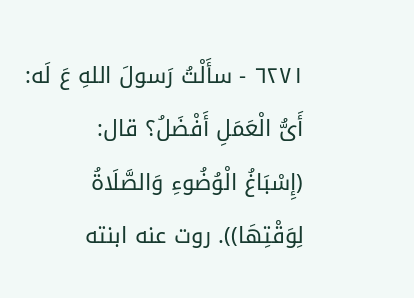٦٢٧١ - سأَلْتُ رَسولَ اللهِ عَ لَه: أَىُّ الْعَمَلِ أَفْضَلُ؟ قال:
(إِسْبَاغُ الْوُضُوءِ وَالصَّلَاةُ لِوَقْتِهَا)). روت عنه ابنته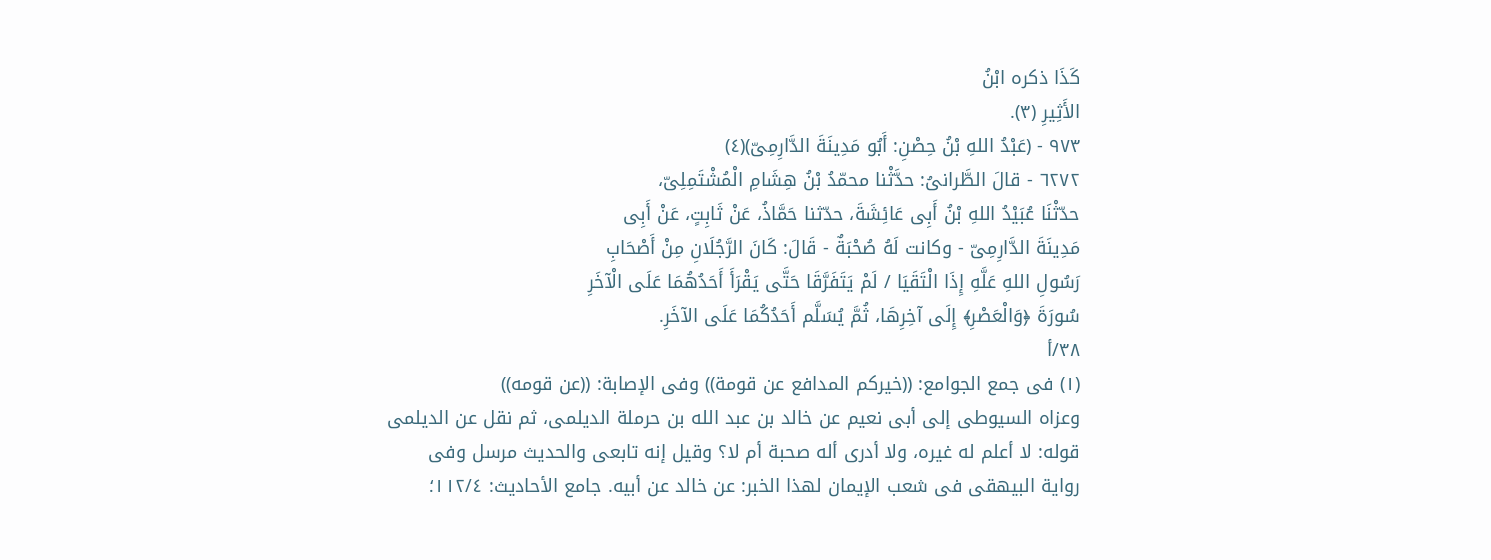كَذَا ذكره ابْنُ
الأَثِيرِ (٣).
٩٧٣ - (عَبْدُ اللهِ بْنُ حِصْنِ: أَبُو مَدِينَةَ الدَّارِمِىّ)(٤)
٦٢٧٢ - قالَ الطَّرانىُ: حدَّثْنا محمّدُ بْنُ هِشَامِ الْمُشْتَمِلِىّ،
حدّثْنَا عُبَيْدُ اللهِ بْنُ أَبِى عَائِشَةَ، حدّثنا حَمَّاذُ، عَنْ ثَابِتٍ، عَنْ أَبِى
مَدِينَةَ الدَّارِمِىّ - وكانت لَهُ صُحْبَةٌ - قَالَ: كَانَ الرَّجُلَانِ مِنْ أَصْحَابِ
رَسُولِ اللهِ عَلَّهِ إِذَا الْتَقَيَا / لَمْ يَتَفَرَّقَا حَتَّى يَقْرَأَ أَحَدُهُمَا عَلَى الْآخَرِ
سُورَةَ ﴿وَالْعَصْرِ﴾ إِلَى آخِرِهَا، ثُمَّ يُسَلَّم أَحَدُكُمَا عَلَى الآخَرِ.
٣٨/أ
(١) فى جمع الجوامع: ((خيركم المدافع عن قومة)) وفى الإصابة: ((عن قومه))
وعزاه السيوطى إلى أبى نعيم عن خالد بن عبد الله بن حرملة الديلمى، ثم نقل عن الديلمى
قوله: لا أعلم له غيره، ولا أدرى أله صحبة أم لا؟ وقيل إنه تابعى والحديث مرسل وفى
رواية البيهقى فى شعب الإيمان لهذا الخبر: عن خالد عن أبيه. جامع الأحاديث: ١١٢/٤؛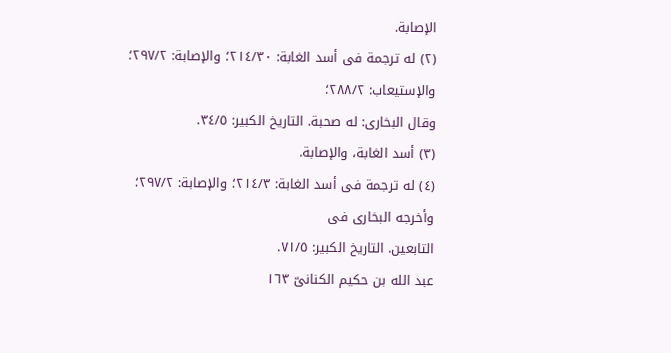الإصابة.
(٢) له ترجمة فى أسد الغابة: ٢١٤/٣٠؛ والإصابة: ٢٩٧/٢؛ والإستيعاب: ٢٨٨/٢؛
وقال البخارى: له صحبة. التاريخ الكبير: ٣٤/٥.
(٣) أسد الغابة، والإصابة.
(٤) له ترجمة فى أسد الغابة: ٢١٤/٣؛ والإصابة: ٢٩٧/٢؛ وأخرجه البخارى فى
التابعين. التاريخ الكبير: ٧١/٥.
عبد الله بن حكيم الكنانىّ ١٦٣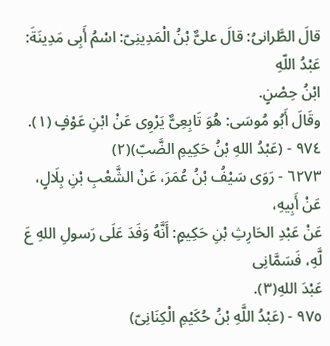قالَ الطَّرانىُ: قالَ علىٌّ بْنُ الْمَدِينِىّ: اسْمُ أَبِى مَدِينَةَ: عَبْدُ اللّهِ
ابْنُ حِصْنٍ.
وقَالَ أَبُو مُوسَى: هُوَ تَابِعِىٌّ يَرْوِى عَنْ ابْنِ عَوْفٍ (١).
٩٧٤ - (عَبْدُ اللهِ بْنُ حَكِيمِ الضَّبّ)(٢)
٦٢٧٣ - رَوَى سَيْفُ بْنُ عُمَرَ، عَنْ الشَّعْبِ بْنِ بِلَالٍ، عَنْ أَبِيهِ،
عَنْ عَبْدِ الحَارِثِ بْنِ حَكِيمٍ: أَنَّهُ وَفَدَ عَلَى رَسولِ اللهِ عَ لَّهِ، فَسَمَّانِى
عَبْدَ اللهِ(٣).
٩٧٥ - (عَبْدُ اللَّهِ بْنُ حُكَيْمِ الْكِنَانِىّ)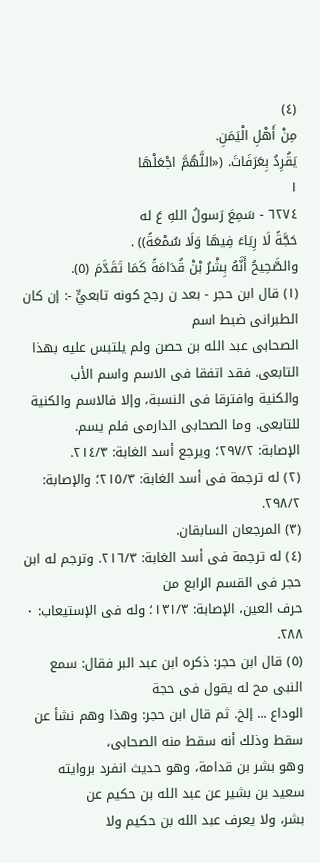(٤)
مِنْ أَهْلِ الْيَمَنِ.
يَقُرِدُ بِعَرَفَاتَ. («اللَّهُمَّ اجْعَلْهَا
١
٦٢٧٤ - سَمِعَ رَسولُ اللهِ عَ له
حَجَّةً لَا رِيَاءَ فِيهَا وَلَا سُمْعَةً)) .
والصَّحِيحُ أَنَّهُ بِشْرُ بْنْ قُدَامَةً كَمَا تَقَدَّمَ (٥).
(١) قال ابن حجر - بعد ن رجح كونه تابعيٍّ -: إن كان الطبرانى ضبط اسم
الصحابى عبد الله بن حصن ولم يلتبس عليه بهذا التابعى. فقد اتفقا فى الاسم واسم الأب
والكنية وافترقا فى النسبة، وإلا فالاسم والكنية للتابعى. وما الصحابى الدارمى فلم يسم.
الإصابة: ٢٩٧/٢؛ ويرجع أسد الغابة: ٢١٤/٣.
(٢) له ترجمة فى أسد الغابة: ٢١٥/٣؛ والإصابة: ٢٩٨/٢.
(٣) المرجعان السابقان.
(٤) له ترجمة فى أسد الغابة: ٢١٦/٣. وترجم له ابن حجر فى القسم الرابع من
حرف العين، الإصابة: ١٣١/٣؛ وله فى الإستيعاب: ٠ ٢٨٨.
(٥) قال ابن حجر: ذكره ابن عبد البر فقال: سمع النبى مح له يقول فى حجة
الوداع ... إلخ. ثم قال ابن حجر: وهذا وهم نشأ عن سقط وذلك أنه سقط منه الصحابى،
وهو بشر بن قدامة، وهو حديث انفرد بروايته سعيد بن بشير عن عبد الله بن حكيم عن
بشر، ولا يعرف عبد الله بن حكيم ولا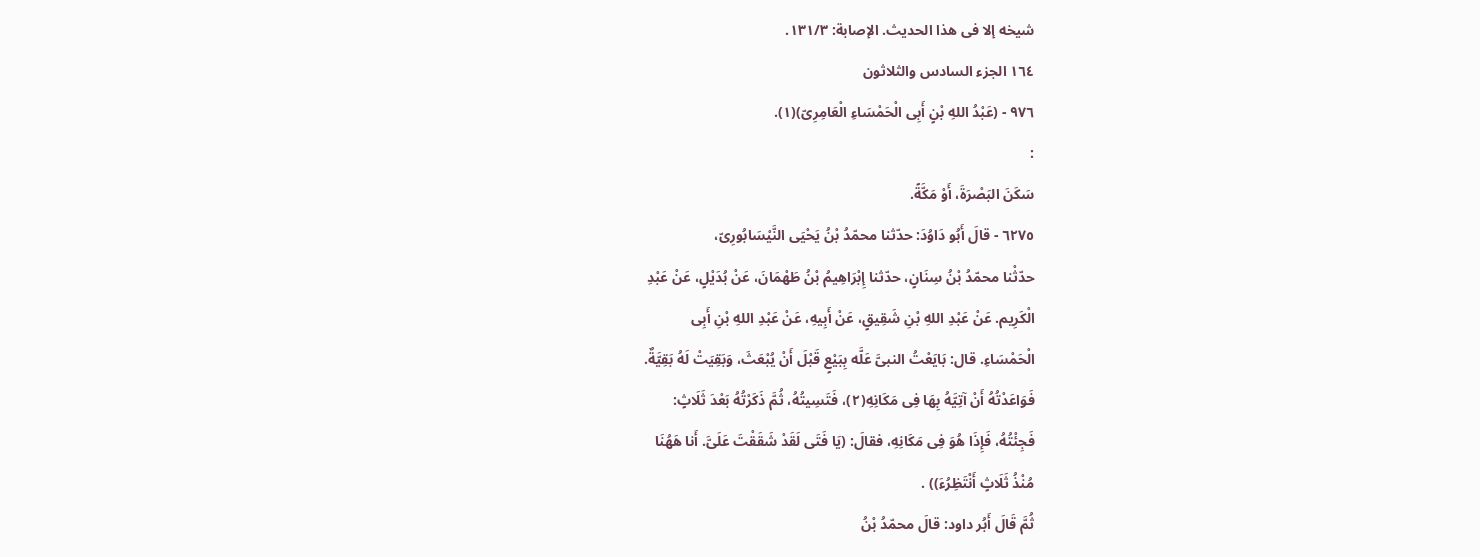شيخه إلا فى هذا الحديث. الإصابة: ١٣١/٣.
١٦٤ الجزء السادس والثلاثون
٩٧٦ - (عَبْدُ اللهِ بْنٍ أَبِى الْحَمْسَاءِ الْعَامِرِىّ)(١).
:
سَكَنَ البَصْرَةَ، أَوْ مَكَّةً.
٦٢٧٥ - قالَ أَبُو دَاوُدَ: حدّثنا محمّدُ بْنُ يَحْيَى النَّيْسَابُورِىّ،
حدّثْنا محمّدُ بْنُ سِنَانٍ، حدّثنا إِبْرَاهِيمُ بْنُ طَهْمَانَ، عَنْ بُدَيْلٍ، عَنْ عَبْدِ
الْكَرِيم. عَنْ عَبْدِ اللهِ بْنِ شَقِيقٍ، عَنْ أَبِيهِ، عَنْ عَبْدِ اللهِ بْنِ أَبِى
الْحَمْسَاءِ. قال: بَايَعْتُ النبىَّ عَلَّه بِبَيْعٍ قَبْلَ أَنْ يُبْعَثَ، وَبَقِيَتْ لَهُ بَقِيَّةٌ.
فَوَاعَدْتُهُ أَنْ آتِيَّهُ بِهَا فِى مَكَانِهِ(٢)، فَتَسِيتُهُ، ثُمَّ ذَكَرْتُهُ بَعْدَ ثَلَاثٍ:
فَجِئْتُهُ، فَإِذَا هُوَ فِى مَكَانِهِ، فقالَ: (يَا فَتَى لَقَدْ شَقَقْتَ عَلَىَّ. أَنا هَهُنَا
مُنْذُ ثَلَاثٍ أَنْتَظِرُءَ)) .
ثُمَّ قَالَ أَبُر داود: قالَ محمّدُ بْنُ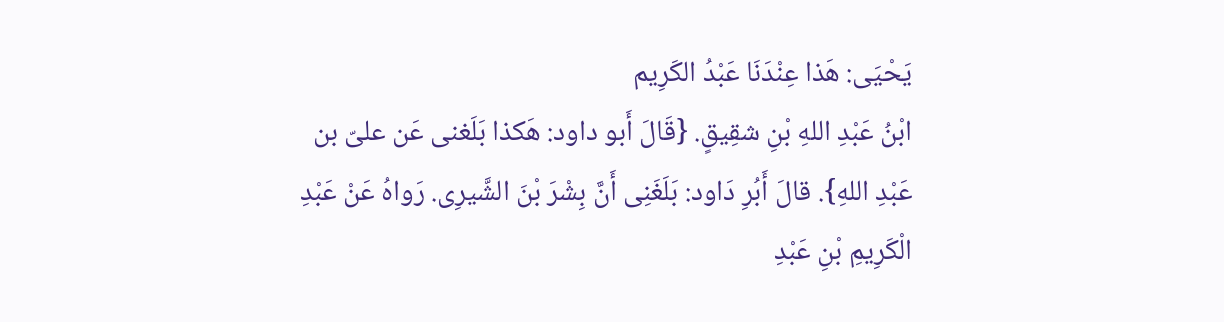يَحْيَى: هَذا عِنْدَنَا عَبْدُ الكَرِيم
ابْنُ عَبْدِ اللهِ بْنِ شقِيقٍ. {قَالَ أَبو داود: هَكذا بَلَغنى عَن علىّ بن
عَبْدِ اللهِ}. قالَ أَبُرِ دَاود: بَلَغَنِى أَنَّ بِشْرَ بْنَ الشَّيرِى. رَواهُ عَنْ عَبْدِ
الْكَرِيمِ بْنِ عَبْدِ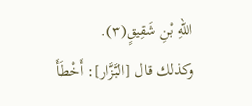اللهِ بْنِ شَقِيقٍ(٣).
وكذلك قال [البَّزَّار]: أَخْطَأَ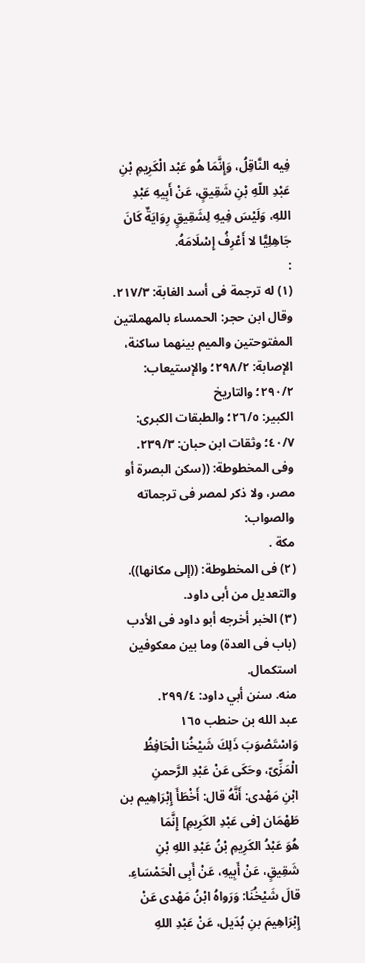فِيه النَّاقِلُ، وَإِنَّمَا هُو عَبْد الْكَرِيمِ بْنِ
عَبْدِ اللّهِ بْنِ شَقِيقٍ، عَنْ أَبِيهِ عَبْدِ اللهِ، وَلَيْسَ فِيهِ لِشَقِيقٍ رِوَايَةٌ كَانَ
جَاهِلِيًّا لا أَعْرِفُ إِسْلَامَهُ.
:
(١) له ترجمة فى أسد الغابة: ٢١٧/٣. وقال ابن حجر: الحمساء بالمهملتين
المفتوحتين والميم بينهما ساكنة، الإصابة: ٢٩٨/٢؛ والإستيعاب: ٢٩٠/٢؛ والتاريخ
الكبير: ٢٦/٥؛ والطبقات الكبرى: ٤٠/٧؛ وثقات ابن حبان: ٢٣٩/٣.
وفى المخطوطة: ((سكن البصرة أو مصر، ولا ذكر لمصر فى ترجماته والصواب:
مكة .
(٢) فى المخطوطة: ((إلى مكانها)). والتعديل من أبى داود.
(٣) الخبر أخرجه أبو داود فى الأدب (باب فى العدة) وما بين معكوفين استكمال.
منه. سنن أبي داود: ٢٩٩/٤.
عبد الله بن حنطب ١٦٥
وَاسْتَصْوَبَ ذَلِكَ شَيْخُنا الْحَافِظُ الْمَزِّىّ، وحَكَى عَنْ عَبْدِ الرَّحمنِ
ابْنِ مَهْدى: أَنَّهُ قال: أَخْطَأَ إِبْرَاهِيم بن طَهْمَان [فى عَبْدِ الكَرِيمِ] إِنَّمَا
هُوَ عَبْدُ الكَرِيمِ بْنُ عَبْدِ اللهِ بْنِ شَقِيقٍ، عَنْ أَبِيهِ، عَنْ أَبِى الْحَمْسَاءِ.
قالَ شَيْخُنَا: وَرَواهُ ابْنُ مَهْدى عَنْ إِبْرَاهِيمَ بنِ بُدَيل، عَنْ عَبْدِ اللهِ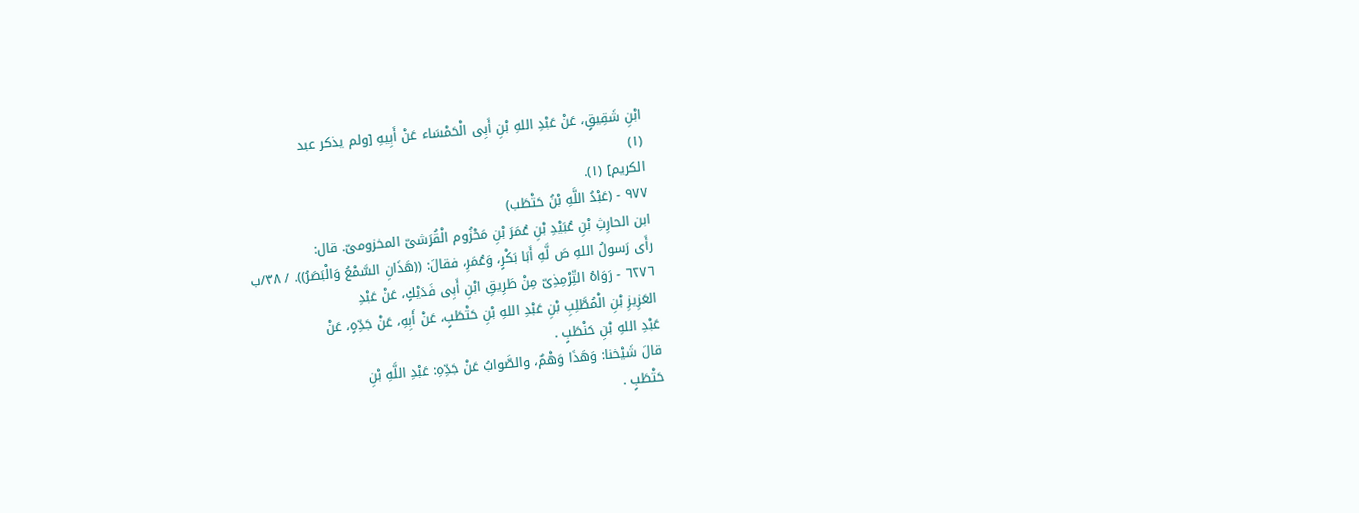ابْنِ شَقِيقٍ، عَنْ عَبْدِ اللهِ بْنِ أَبِى الْحَمْسَاء عَنْ أَبِيهِ [ولم يذكر عبد
(١)
الكريم] (١).
٩٧٧ - (عَبْدُ اللَّهِ بْنُ حَتْطَب)
ابن الحارِثِ بْنِ عُبَيْدِ بْنِ عُمَرَ بْنِ مَحْزُوم الْقُرَشىّ المخزومىّ. قال:
رأَى رَسولُ اللهِ صَ لَّهِ أَبَا بَكْرٍ، وَعُمَرِ، فقالَ: ((هَذَانِ السَّمْعُ وَالْبَصَرُ)). / ٣٨/ب
٦٢٧٦ - رَوَاهُ التِّرْمِذِىّ مِنْ طَرِيقِ ابْنِ أَبِى فَدَيْكٍ، عَنْ عَبْدِ
العَزِيزِ بْنِ الْمُطَّلِبِ بْنِ عَبْدِ اللهِ بْنِ حَتْطَبٍ، عَنْ أَبِهِ، عَنْ جَدِّهٍ، عَنْ
عَبْدِ اللهِ بْنِ حَنْطَبٍ .
قالَ شَيْخنا: وَهَذَا وَهْمٌ، والصَّوابُ عَنْ جَدِّهِ: عَبْدِ اللَّهِ بْنِ
حَتْطَبٍ .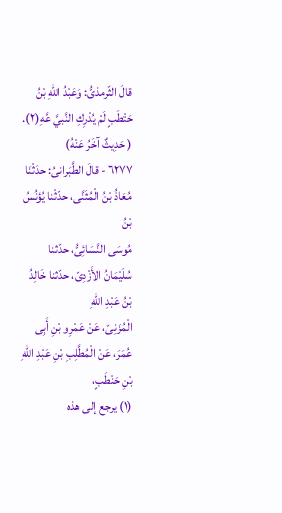قالَ الثّرمذىُّ: وَعَبْدُ اللهِ بْنُ حَتْطَبٍ لَمْ يُدْرِكِ النَّبيَّ عَّهِ(٢).
( حَدِيثٌ آخَرُ عَنْهُ)
٦٢٧٧ - قالَ الطَّبَرانىُ: حدَثْنَا مُعَاذُ بْنُ الْمُثَنَّى، حدّثْنا يُؤنُسُ بْنُ
مُوسَى النَّسَائِىُّ، حدّثنا سُلَيْمَانُ الأَزْدِىّ، حدّثنا خَالِدُ بْنُ عَبْدِ اللهِ
الْمُزَنِىّ، عَنْ عَمْرِو بْنِ أَبِى عُمَرَ، عَنْ الْمُطَّلِبِ بْنِ عَبْدِ اللّهِ بْنِ حَنْطَبٍ،
(١) يرجع إلى هذه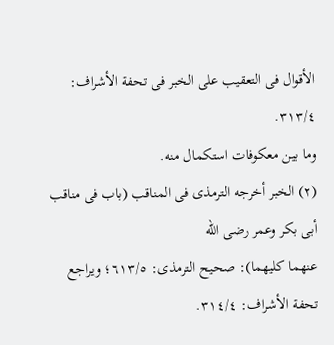الأقوال فى التعقيب على الخبر فى تحفة الأشراف: ٣١٣/٤.
وما بين معكوفات استكمال منه.
(٢) الخبر أخرجه الترمذى فى المناقب (باب فى مناقب أبى بكر وعمر رضى الله
عنهما كليهما): صحيح الترمذى: ٦١٣/٥؛ ويراجع تحفة الأشراف: ٣١٤/٤.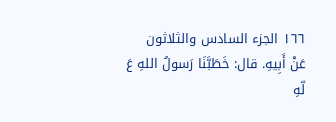١٦٦ الجزء السادس والثلاثون
عَنْ أَبِيهِ. قال: خَطَبَّنَا رَسولُ اللهِ عَ لّهِ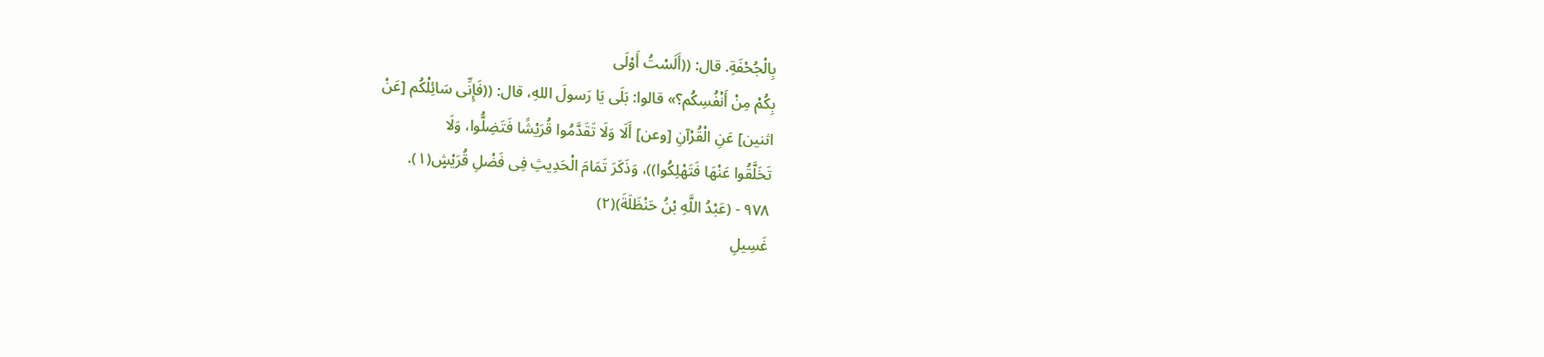بِالْجُحْفَةِ. قال: ((أَلَسْتُ أَوْلَى
بِكُمْ مِنْ أَنْفُسِكُم؟» قالوا: بَلَى يَا رَسولَ اللهِ، قال: ((فَإِنِّى سَائِلْكُم [عَنْ
اثنين] عَنِ الْقُرْآنِ [وعن] أَلَا وَلَا تَقَدَّمُوا قُرَيْشًا فَتَضِلُّوا، وَلَا
تَخَلَّقُوا عَنْهَا فَتَهْلِكُوا))، وَذَكَرَ تَمَامَ الْحَدِيثِ فِى فَضْلِ قُرَيْشٍ(١).
٩٧٨ - (عَبْدُ اللَّهِ بْنُ حَنْظَلَةَ)(٢)
غَسِيلِ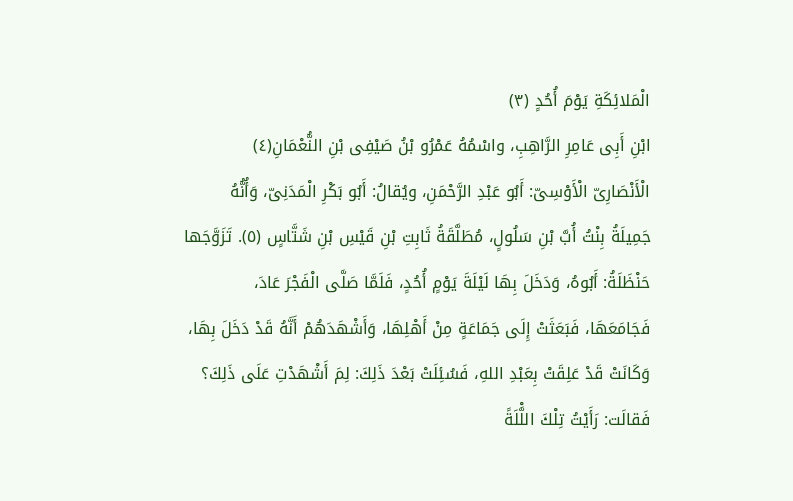الْمَلائِكَةِ يَوْمَ أُحُدٍ (٣)
ابْنِ أَبِى عَامِرِ الرَّاهِبِ، واسْمُهُ عَمْرُو بْنُ صَيْفِى بْنِ النُّعْمَانِ(٤)
الْأَنْصَارِىّ الْأَوْسِىّ: أَبُو عَبْدِ الرَّحْمَنِ، ويُقالُ: أَبُو بَكْرِ الْمَدَنِىّ، وَأُنُّهُ
جَمِيلَةُ بِنْتُ أُبَّ بْنِ سَلُولٍ، مُطَلَّقَةُ ثَابِتِ بْنِ قَيْسِ بْنِ شَتَّاسٍ (٥). تَزَوَّجَها
حَنْظَلَةُ: أَبُوهُ، وَدَخَلَ بِهَا لَيْلَةَ يَوْمٍ أُحُدٍ، فَلَمَّا صَلَّى الْفَجْرَ عَادَ،
فَجَامَعَهَا، فَبَعَثَتْ إِلَى جَمَاعَةٍ مِنْ أَهْلِهَا، وَأَشْهَدَهُمْ أَنَّهُ قَدْ دَخَلَ بِهَا،
وَكَانَتْ قَدْ عَلِقَتْ بِعَبْدِ اللهِ، فَسُئِلَتْ بَعْدَ ذَلِكَ: لِمَ أَشْهَدْتِ عَلَى ذَلِكَ؟
فَقالَت: رَأَيْتُ تِلْكَ اللَّْلَةً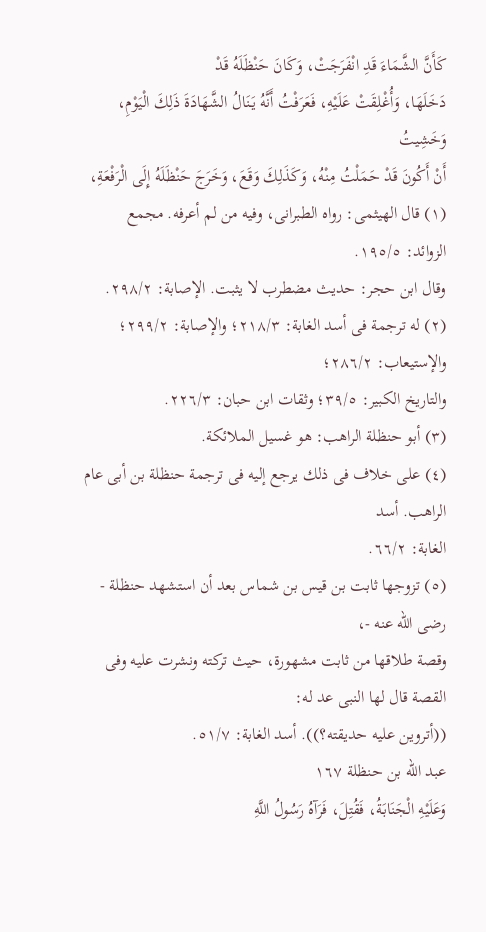كَأَنَّ الشَّمَاءَ قَدِ انْفَرَجَتْ، وَكَانَ حَنْظَلَهُ قَدْ
دَخَلَهَا، وَأُغْلِقَتْ عَلَيْهِ، فَعَرَفْتُ أَنَّهُ يَنَالُ الشَّهَادَةَ ذَلِكَ الْيَوْمِ، وَخَشِيتُ
أَنْ أَكُونَ قَدْ حَمَلْتُ مِنْهُ، وَكَذَلِكَ وَقَعَ، وَخَرَجَ حَنْظَلَهُ إِلَى الْرَفْعَةِ،
(١) قال الهيثمى: رواه الطبرانى، وفيه من لم أعرفه. مجمع الزوائد: ١٩٥/٥.
وقال ابن حجر: حديث مضطرب لا يثبت. الإصابة: ٢٩٨/٢.
(٢) له ترجمة فى أسد الغابة: ٢١٨/٣؛ والإصابة: ٢٩٩/٢؛ والإستيعاب: ٢٨٦/٢؛
والتاريخ الكبير: ٣٩/٥؛ وثقات ابن حبان: ٢٢٦/٣.
(٣) أبو حنظلة الراهب: هو غسيل الملائكة.
(٤) على خلاف فى ذلك يرجع إليه فى ترجمة حنظلة بن أبى عام الراهب. أسد
الغابة: ٦٦/٢.
(٥) تزوجها ثابت بن قيس بن شماس بعد أن استشهد حنظلة - رضى الله عنه -،
وقصة طلاقها من ثابت مشهورة، حيث تركته ونشرت عليه وفى القصة قال لها النبى عد له:
((أتروين عليه حديقته؟)). أسد الغابة: ٥١/٧.
عبد الله بن حنظلة ١٦٧
وَعَلَيْهِ الْجَنَابَةُ، فَقُتِلَ، فَرَآهُ رَسُولُ اللَّهِ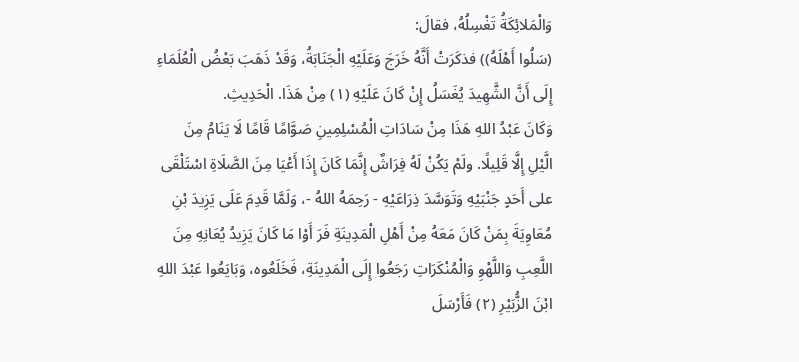وَالْمَلائِكَةُ تَغْسِلُهُ، فقالَ:
(سَلُوا أَهْلَهُ)) فذكَرَتْ أَنَّهُ خَرَجَ وَعَلَيْهِ الْجَنَابَةُ، وَقَدْ ذَهَبَ بَعْضُ الْعُلَمَاءِ
إِلَى أَنَّ الشَّهِيدَ يُغَسَلُ إِنْ كَانَ عَلَيْهِ (١) مِنْ هَذَا. الْحَدِيثِ.
وَكَانَ عَبْدُ اللهِ هَذَا مِنْ سَادَاتِ الْمُسْلِمِينِ صَوَّامًا قَامًا لَا يَنَامُ مِنَ
الَّيْلِ إِلَّا قَلِيلًا. ولَمْ يَكُنْ لَهُ فِرَاشٌ إِنَّمَا كَانَ إِذَا أَعْيَا مِنَ الصَّلَاةِ اسْتَلْقَى
على أَحَدٍ جَنْبَيْهِ وَتَوَسَّدَ ذِرَاعَيْهِ - رَحِمَهُ اللهُ -، وَلَمَّا قَدِمَ عَلَى يَزِيدَ بْنِ
مُعَاوِيَةَ بِمَنْ كَانَ مَعَهُ مِنْ أَهْلِ الْمَدِينَةِ فَرَ أَوْا مَا كَانَ يَزِيدُ يُعَانِهِ مِنَ
اللَّعِبِ وَاللَّهْوِ وَالْمُنْكَرَاتِ رَجَعُوا إِلَى الْمَدِينَةِ، فَخَلَعُوه، وَبَايَعُوا عَبْدَ اللهِ
ابْنَ الزُّبَيْرِ (٢) فَأَرْسَلَ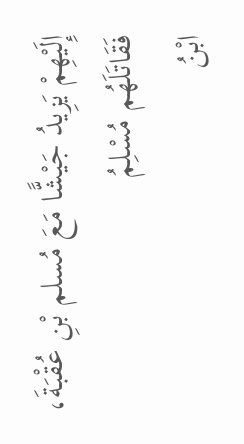إِلَيْهِمْ يَزِيدُ جَيْشًّا مَعَ مُسلم بْنِ عُقْبَةَ، فَقَاتَلَهُم مُسْلِمُ
ابْنُ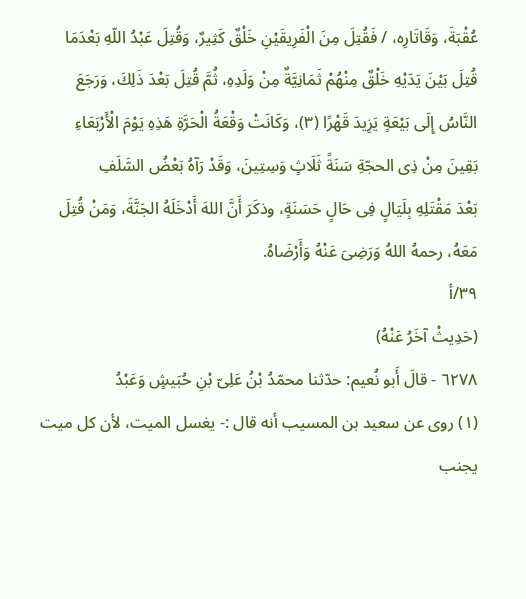عُقْبَةَ، وَقَاتَارِه، / فَقُتِلَ مِنَ الْفَرِيقَيْنِ خَلْقٌ كَثِيرٌ، وَقُتِلَ عَبْدُ اللّهِ بَعْدَمَا
قُتِلَ بَيْنَ يَدَيْهِ خَلْقٌ مِنْهُمْ ثَمَانِيَّةٌ مِنْ وَلَدِهِ، ثُمَّ قُتِلَ بَعْدَ ذَلِكَ، وَرَجَعَ
النَّاسُ إِلَى بَيْعَةٍ يَزِيدَ قَهْرًا (٣)، وَكَانَتْ وَقْعَةُ الْحَرَّةِ هَذِهِ يَوْمَ الْأَرْبَعَاءِ
بَقِينَ مِنْ ذِى الحجّةِ سَنَةً ثَلَاثٍ وَسِتِينَ، وَقَدْ رَآهُ بَعْضُ السَّلَفِ
بَعْدَ مَقْتَلِهِ بِلَيَالٍ فِى حَالٍ حَسَنَةٍ، وذكَرَ أَنَّ اللهَ أَدْخَلَهُ الجَنَّةَ، وَمَنْ قُتِلَ
مَعَهُ، رحمهُ اللهُ وَرَضِىَ عَنْهُ وَأَرْضَاهُ.
٣٩/أ
(حَدِيثْ آخَرُ عَنْهُ)
٦٢٧٨ - قالَ أَبو نُعيم: حدّثنا محمّدُ بْنُ عَلِىّ بْنِ حُبَيشٍ وَعَبْدُ
(١) روى عن سعيد بن المسيب أنه قال :- يغسل الميت، لأن كل ميت يجنب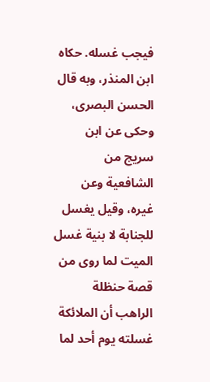فيجب غسله. حكاه ابن المنذر، وبه قال الحسن البصرى، وحكى عن ابن سريج من
الشافعية وعن غيره، وقيل يغسل للجنابة لا بنية غسل الميت لما روى من قصة حنظلة
الراهب أن الملائكة غسلته يوم أحد لما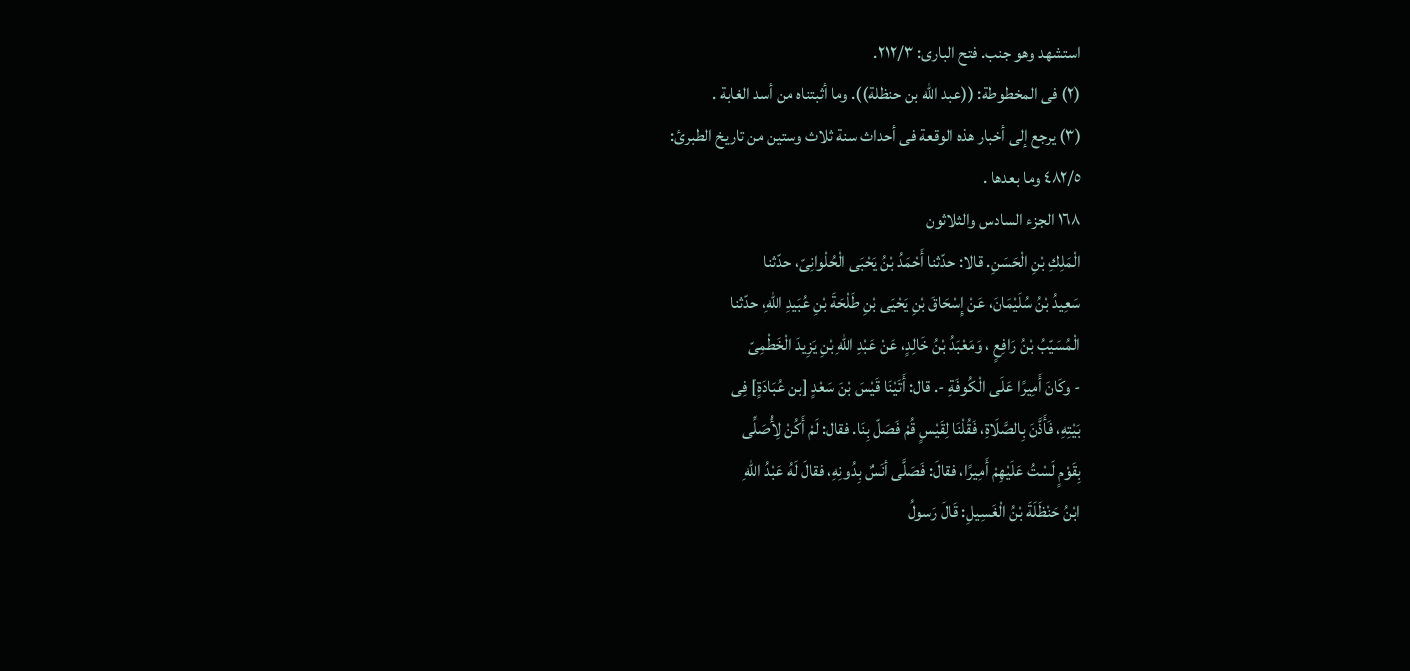استشهد وهو جنب. فتح البارى: ٢١٢/٣.
(٢) فى المخطوطة: ((عبد الله بن حنظلة)). وما أثبتناه من أسد الغابة .
(٣) يرجع إلى أخبار هذه الوقعة فى أحداث سنة ثلاث وستين من تاريخ الطبرئ:
٤٨٢/٥ وما بعدها .
١٦٨ الجزء السادس والثلاثون
الْمَلِكِ بْنِ الْحَسَنِ. قالا: حدّثنا أَحْمَدُ بْنُ يَحْبَى الْحُلْوانِىّ، حدّثنا
سَعِيدُ بْنُ سُلَيْمَانَ، عَنْ إِسْحَاقَ بْنِ يَحْيَى بْنِ طَلْحَةَ بْنِ عُبَيدِ اللهِ، حدّثنا
الْمُسَيّبُ بْنُ رَافِعٍ ، وَمَعْبَدُ بْنُ خَالِدٍ، عَنْ عَبْدِ اللهِ بْنِ يَزِيدَ الْخَطْمِىّ
- وكَانَ أَمِيرًا عَلَى الْكُوفَةِ -. قال: أَتَيْنَا قَيْسَ بْنَ سَعْدٍ [بن عُبَادَةٍ] فِى
بَيْتِهِ، فَأَذَّنَ بِالصَّلَاةِ، فَقُلْنَا لِقَيْسٍ قُمْ فَصَلّ بِنَا. فقال: لَمْ أَكُنْ لِأُصَلِّى
بِقَوْمٍ لَسْتُ عَلَيْهِمْ أَمِيرًا، فقالَ: فَصَلَّى أنَسٌ بِدُونِهِ، فقالَ لَهُ عَبْدُ اللهِ
ابْنُ حَنْظَلَةَ بْنُ الْغَسِيلِ: قَالَ رَسولُ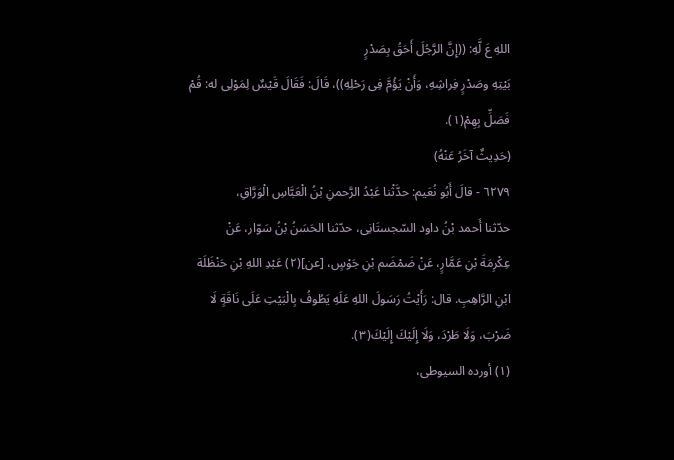اللهِ عَ لَّهِ: ((إِنَّ الرَّجُلَ أَحَقُ بِصَدْرٍ
بَيْتِهِ وصَدْرٍ فِراشِهِ، وَأَنْ يَؤُمَّ فِى رَحْلِهِ))، قَالَ: فَقَالَ قَيْسٌ لِمَوْلِى له: قُمْ
فَصَلِّ بِهِمْ(١).
(حَدِيثٌ آخَرُ عَنْهُ)
٦٢٧٩ - قالَ أَبُو نُعَيم: حدَّثْنا عَبْدُ الرَّحمنِ بْنُ الْعَبَّاسِ الْوَرَّاقِ،
حدّثنا أَحمد بْنُ داود السّجستَانِى، حدّثنا الحَسَنُ بْنُ سَوّار، عَنْ
عِكْرِمَةَ بْنِ عَمَّارٍ، عَنْ ضَمْضَم بْنِ جَوْسٍ، [عن](٢) عَبْدِ اللهِ بْنِ حَنْظَلَة
ابْنِ الرَّاهِبِ. قال: رَأَيْتُ رَسَولَ اللهِ عَلَهِ يَطُوفُ بِالْبَيْتِ عَلَى نَاقَةٍ لَا
ضَرْبَ، وَلَا طَرْدَ، وَلَا إِلَيْكَ إِلَيْكَ(٣).
(١) أورده السيوطى،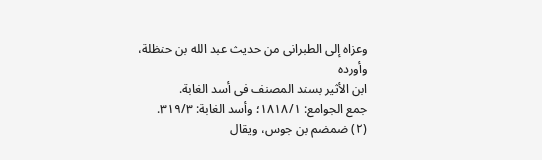وعزاه إلى الطبرانى من حديث عبد الله بن حنظلة، وأورده
ابن الأثير بسند المصنف فى أسد الغابة.
جمع الجوامع: ١٨١٨/١؛ وأسد الغابة: ٣١٩/٣.
(٢) ضمضم بن جوس، ويقال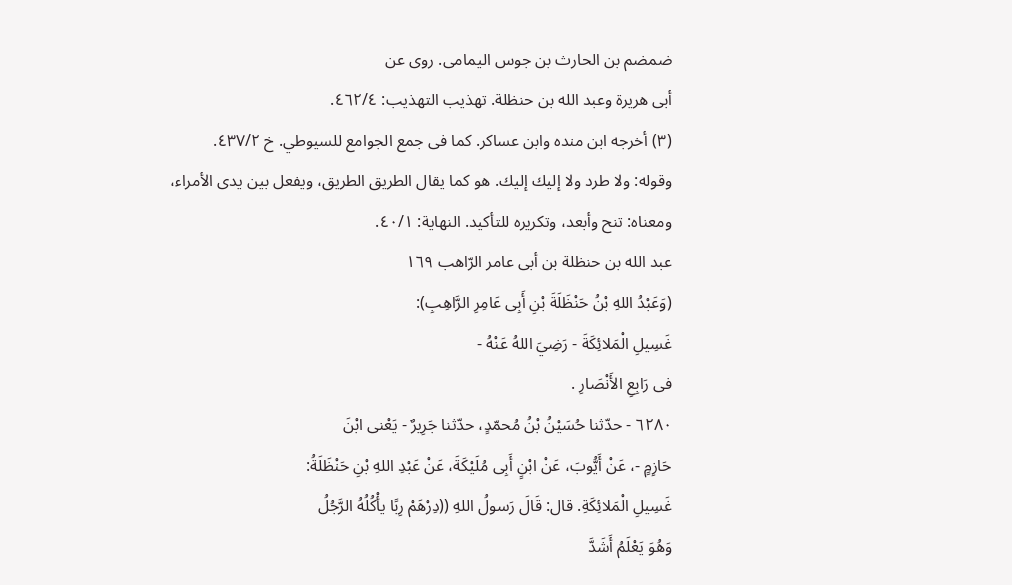ضمضم بن الحارث بن جوس اليمامى. روى عن
أبى هريرة وعبد الله بن حنظلة. تهذيب التهذيب: ٤٦٢/٤.
(٣) أخرجه ابن منده وابن عساكر. كما فى جمع الجوامع للسيوطي. خ ٤٣٧/٢.
وقوله: ولا طرد ولا إليك إليك. هو كما يقال الطريق الطريق، ويفعل بين يدى الأمراء،
ومعناه: تنح وأبعد، وتكريره للتأكيد. النهاية: ٤٠/١.
عبد الله بن حنظلة بن أبى عامر الرّاهب ١٦٩
(وَعَبْدُ اللهِ بْنُ حَنْظَلَةَ بْنِ أَبِى عَامِرِ الرَّاهِبِ):
غَسِيلِ الْمَلائِكَةَ - رَضِيَ اللهُ عَنْهُ -
فى رَابِعِ الأَنْصَارِ .
٦٢٨٠ - حدّثنا حُسَيْنُ بْنُ مُحمّدٍ، حدّثنا جَرِيرٌ - يَعْنى ابْنَ
حَازِمٍ -، عَنْ أَيُّوبَ، عَنْ ابْنٍ أَبِى مُلَيْكَةَ، عَنْ عَبْدِ اللهِ بْنِ حَنْظَلَةُ:
غَسِيلِ الْمَلائِكَةِ. قال: قَالَ رَسولُ اللهِ ((دِرْهَمْ رِبًا يأْكُلُهُ الرَّجُلُ
وَهُوَ يَعْلَمُ أَشَدَّ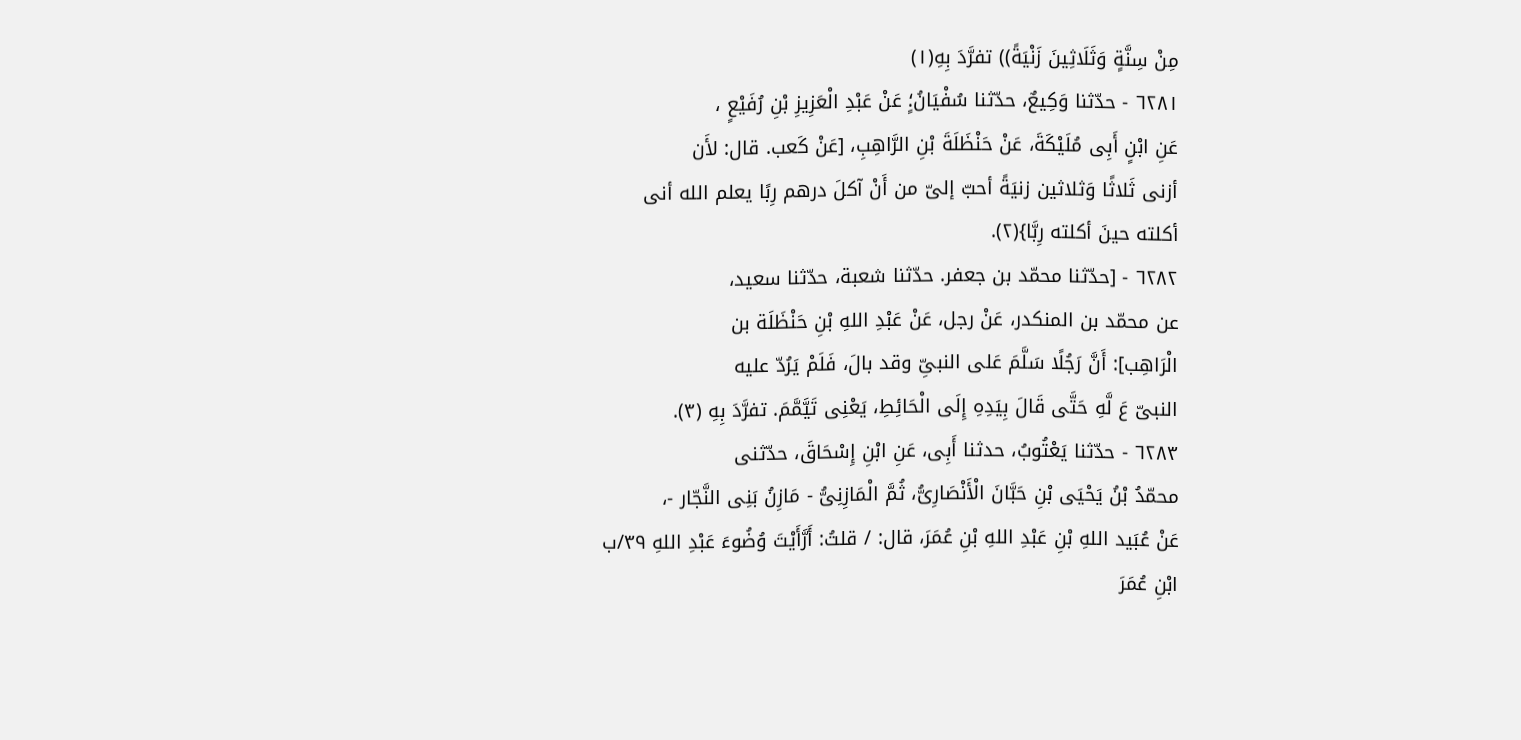مِنْ سِنَّةٍ وَثَلَاثِينَ زَنْيَةً)) تفرَّدَ بِهِ(١)
٦٢٨١ - حدّثنا وَكِيعٌ، حدّثنا سُفْيَانُ؛ٍ عَنْ عَبْدِ الْعَزِيزِ بْنِ رُفَيْعٍ ،
عَنِ ابْنٍ أَبِى مُلَيْكَةَ، عَنْ حَنْظَلَةَ بْنِ الرَّاهِبِ، [عَنْ كَعب. قال: لأَن
أزنى ثَلاثًا وَثلاثين زنيَةً أحبّ إلىّ من أَنْ آكلَ درهم رِبًا يعلم الله أنى
أكلته حينَ أكلته رِبَّا}(٢).
٦٢٨٢ - [حدّثنا محمّد بن جعفر. حدّثنا شعبة، حدّثنا سعيد،
عن محمّد بن المنكدر، عَنْ رجل، عَنْ عَبْدِ اللهِ بْنِ حَنْظَلَة بن
الْرَاهِب]: أَنَّ رَجُلًا سَلَّمَ عَلى النبىِّ وقد بالَ، فَلَمْ يَرُدّ عليه
النبىّ عَ لَّهِ حَتَّى قَالَ بِيَدِهِ إِلَى الْحَائِطِ، يَعْنِى تَيَّمَّمَ. تفرَّدَ بِهِ (٣).
٦٢٨٣ - حدّثنا يَعْتُوبُ، حدثنا أَبِى، عَنِ ابْنِ إِسْحَاقَ، حدّثنی
محمّدُ بْنُ يَحْيَى بْنِ حَبَّانَ الْأَنْصَارِىُّ، ثُمَّ الْمَازِنِىُّ - مَازِنُ بَنِى النَّجّار -،
عَنْ عُبَيد اللهِ بْنِ عَبْدِ اللهِ بْنِ عُمَرَ، قال: / قلتُ: أَرَّأَيْتَ وُضُوءَ عَبْدِ اللهِ ٣٩/ب
ابْنِ عُمَرَ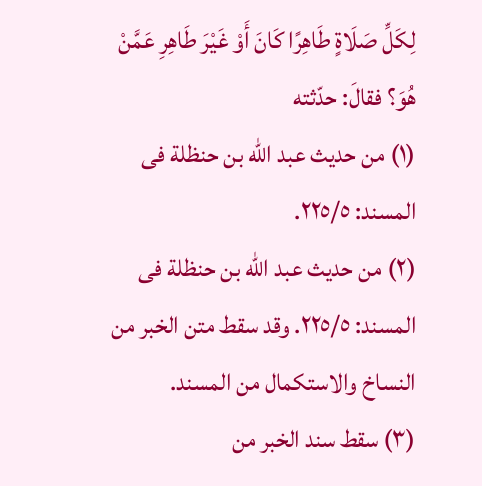لِكَلِّ صَلَاةٍ طَاهِرًا كَانَ أَوْ غَيْرَ طَاهِرِ عَمَّنْ هُوَ؟ فقالَ: حدّثته
(١) من حديث عبد الله بن حنظلة فى المسند: ٢٢٥/٥.
(٢) من حديث عبد الله بن حنظلة فى المسند: ٢٢٥/٥. وقد سقط متن الخبر من
النساخ والاستكمال من المسند.
(٣) سقط سند الخبر من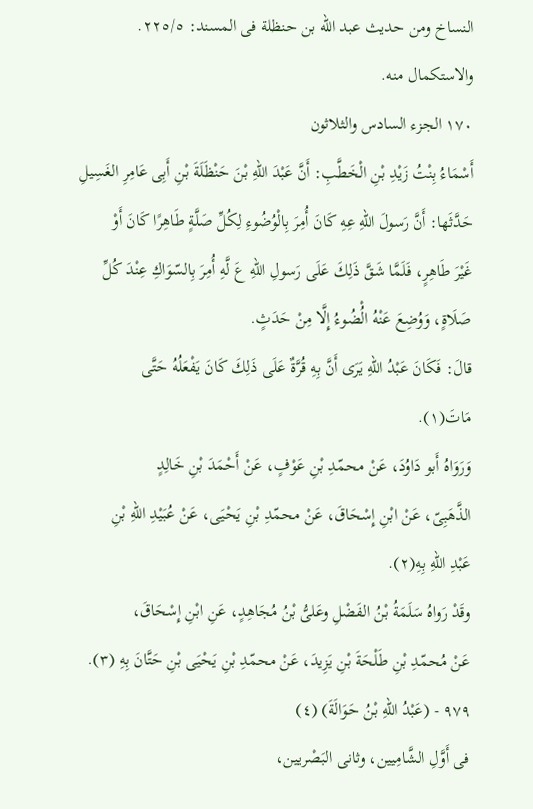النساخ ومن حديث عبد الله بن حنظلة فى المسند: ٢٢٥/٥.
والاستكمال منه.
١٧٠ الجزء السادس والثلاثون
أَسْمَاءُ بِنْتُ زَيْدِ بْنِ الْخَطَّبِ: أَنَّ عَبْدَ اللهِ بْنَ حَنْظَلَةَ بْنِ أَبِى عَامِرِ الغَسِيلِ
حَدَّثَها: أَنَّ رَسولَ اللهِ عِهِ كَانَ أُمِرَ بِالْوُضُوءِ لِكُلِّ صَلَّةٍ طَاهِرًا كَانَ أَوْ
غَيْرَ طَاهِرٍ، فَلَمَّا شَقَّ ذَلِكَ عَلَى رَسولِ اللهِ عَ لَّهِ أُمِرَ بِالسّوَاكِ عِنْدَ كُلِّ
صَلَاةٍ، وَوُضِعَ عَنْهُ الُْضُوءُ إِلَّا مِنْ حَدَثٍ.
قالَ: فَكَانَ عَبْدُ اللّهِ يَرَى أَنَّ بِهِ قُرَّةٌ عَلَى ذَلِكَ كَانَ يَفْعَلُهُ حَتَّى
مَاتَ(١).
وَرَوَاهُ أَبو دَاوُدَ، عَنْ محمّدِ بْنِ عَوْفٍ، عَنْ أَحْمَدَ بْنِ خَالِدٍ
الذَّهَبِىّ، عَنْ ابْنِ إِسْحَاقَ، عَنْ محمّدِ بْنِ يَحْيَى، عَنْ عُبَيْدِ اللهِ بْنِ
عَبْدِ اللهِ بِهِ(٢).
وقَدْ رَواهُ سَلَمَةُ بْنُ الفَضْلِ وعَلىُّ بْنُ مُجَاهِدٍ، عَنِ ابْنِ إِسْحَاقَ،
عَنْ مُحمّدِ بْنِ طَلْحَةَ بْنِ يَزِيدَ، عَنْ محمّدِ بْنِ يَحْيَى بْنِ حَتَّانَ بِهِ (٣).
٩٧٩ - (عَبْدُ اللهِ بْنُ حَوَالَةَ) (٤)
فى أَوَّلِ الشَّامِيين، وثانى البَصْريين،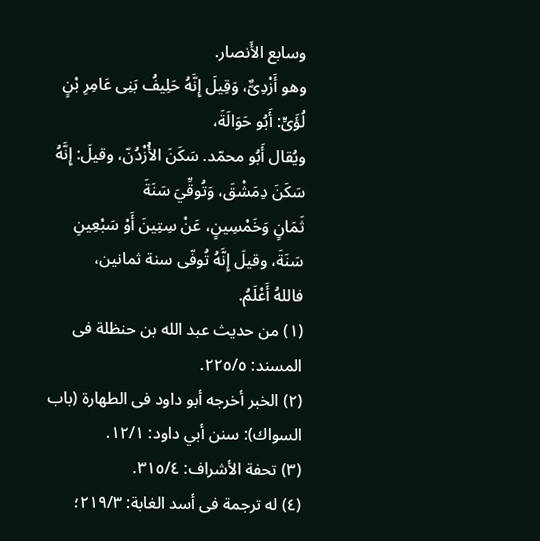وسابع الأَنصار.
وهو أَزْدِىٌّ، وَقِيلَ إِنَّهُ حَلِيفُ بَنِى عَامِرِ بْنٍ لُؤَىٍّ: أَبُو حَوَالَةَ،
ويُقال أَبُو محمّد. سَكَنَ الأُزْدُنّ، وقيلَ: إِنَّهُ سَكَنَ دِمَشْقَ، وَتُوقِّيَ سَنَةَ
ثَمَانٍ وَخَمْسِينٍ، عَنْ سِتِينَ أَوْ سَبْعِينِ سَنَةَ، وقيلَ إِنَّهُ تُوفّى سنة ثمانين،
فاللهُ أَعْلَمُ.
(١) من حديث عبد الله بن حنظلة فى المسند: ٢٢٥/٥.
(٢) الخبر أخرجه أبو داود فى الطهارة (باب السواك): سنن أبي داود: ١٢/١.
(٣) تحفة الأشراف: ٣١٥/٤.
(٤) له ترجمة فى أسد الغابة: ٢١٩/٣؛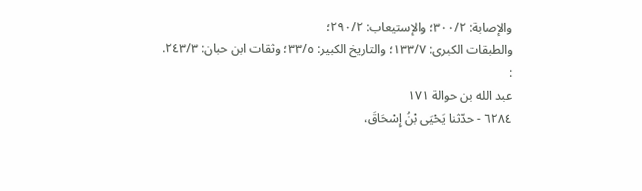والإصابة: ٣٠٠/٢؛ والإستيعاب: ٢٩٠/٢؛
والطبقات الكبرى: ١٣٣/٧؛ والتاريخ الكبير: ٣٣/٥؛ وثقات ابن حبان: ٢٤٣/٣.
:
عبد الله بن حوالة ١٧١
٦٢٨٤ - حدّثنا يَحْیَی بْنُ إِسْحَاقَ،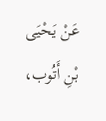عَنْ يَحْیَی بْنِ أَتُوب،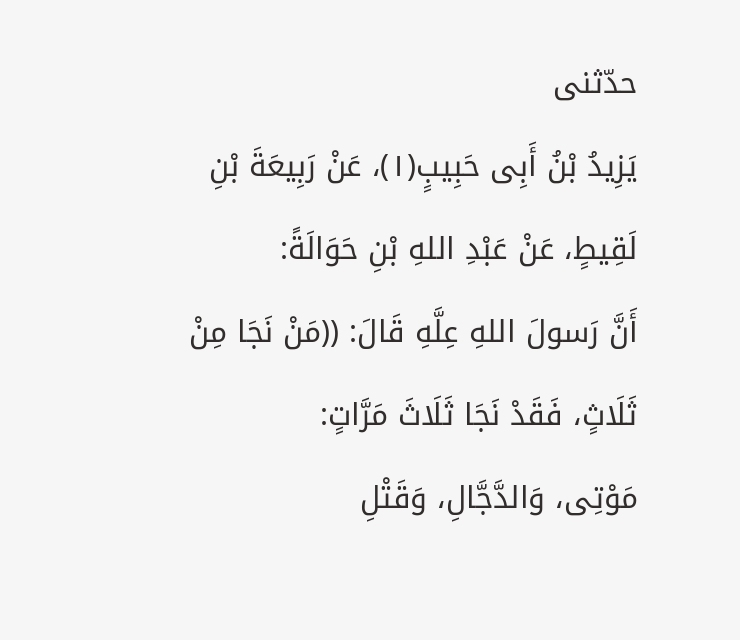حدّثنی
يَزِيدُ بْنُ أَبِى حَبِيبٍ(١)، عَنْ رَبِيعَةَ بْنِ لَقِيطٍ، عَنْ عَبْدِ اللهِ بْنِ حَوَالَةً:
أَنَّ رَسولَ اللهِ عِلَّهِ قَالَ: ((مَنْ نَجَا مِنْ ثَلَاثٍ، فَقَدْ نَجَا ثَلَاثَ مَرَّاتٍ:
مَوْتِى، وَالدَّجَّالِ، وَقَتْلِ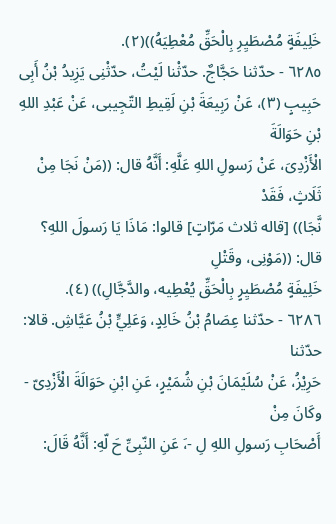خَلِيفَةٍ مُصْطَيِرِ بِالْحَقِّ مُعْطِيَهُ))(٢).
٦٢٨٥ - حدّثنا حَجَّاجٌ. حدّثْنا لَيْتُ، حدّثْنِى يَزِيدُ بْنُ أَبِى
حَبِيبٍ (٣)، عَنْ رَبِيعَةَ بْنِ لَقِيطِ التّجِيبى، عَنْ عَبْدِ اللهِ بْنِ حَوَالَةَ
الْأَزْدِىَ، عَنْ رَسولِ اللهِ عَلَّهِ: أَنَّهُ قال: ((مَنْ نَجَا مِنْ ثَلَاثٍ، فَقَدْ
نَّجَا)) [قاله ثلاث مَرّاتٍ] قالوا: مَاذَا يَا رَسولَ اللهِ؟ قال: ((مَوْنِى، وقَتْلِ
خَلِيفَةٍ مُصْطَيِرٍ بِالْحَقِّ يُعْطِيه، والدَّجَّالِ)) (٤).
٦٢٨٦ - حدّثنا عِصَامُ بْنُ خَالِدٍ، وَعَلِيٍّ بْنُ عَيَّاشِ. قالا: حدّثنا
حَرِيْزُ، عَنْ سُلَيْمَانَ بْنِ شُمَيْرٍ، عَنِ ابْنِ حَوَالَةَ الْأَزْدِىّ - وكَانَ مِنْ
أَصْحَابِ رَسولِ اللهِ لِ -،َ عَنِ النّبِىِّ حَ لّهِ: أَنَّهُ قَالَ: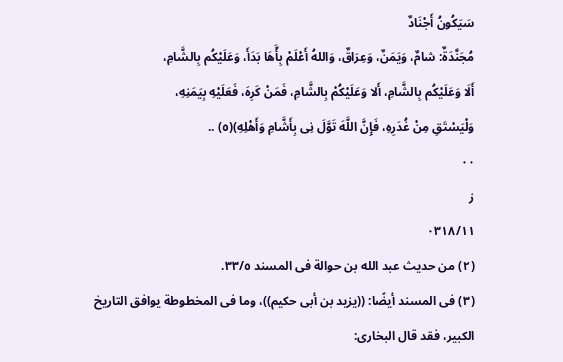سَيَكُونُ أَجْنَادٌ
مُجَنَّدَةٌ: شامٌ، وَيَمَنٌ، وَعِرَاقٌ، وَاللهُ أَعْلَمْ بِأَّهَا بَدَأَ، وَعَلَيْكُم بِالشَّامِ،
أَلَا وَعَلَيْكُم بِالشَّامِ، أَلا وَعَلَيْكُمْ بِالشَّامِ، فَمَنْ كَرِهَ، فَعَلَيْهِ بِيَمَنِهِ،
وَلْيَسْتَقِ مِنْ غُدَرِهِ، فَإِنَّ اللَّهَ تَوَّلَ نِى بِأَشَّامِ وَأَهْلِهِ)(٥) ..
٠٠
ز
٠٣١٨/١١
(٢) من حديث عبد الله بن حوالة فى المسند ٣٣/٥.
(٣) فى المسند أيضًا: ((يزيد بن أبى حكيم))، وما فى المخطوطة يوافق التاريخ
الكبير، فقد قال البخارى: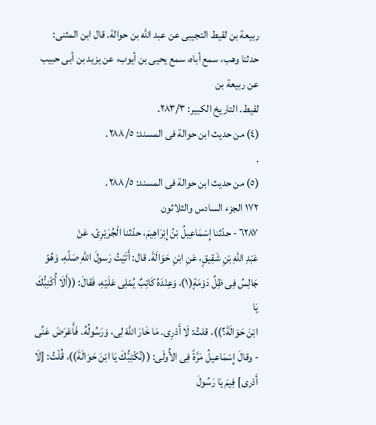ربيعة بن لقيط التجيبى عن عبد الله بن حوالة. قال ابن المثنى:
حدثنا وهب، سمع أباه، سمع يحيى بن أيوب، عن يزيد بن أبى حبيب عن ربيعة بن
لقيط. التاريخ الكبير: ٢٨٣/٣.
(٤) من حديث ابن حوالة فى المسند: ٢٨٨/٥.
.
(٥) من حديث ابن حوالة فى المسند: ٢٨٨/٥.
١٧٢ الجزء السادس والثلاثون
٦٢٨٧ - حدّثنا إِسْمَاعِيلُ بْنُ إِبْرَاهِيمَ، حدّثنا الْجُرَيْرِىّ، عَنْ
عَبْدِ اللهِ بْنِ شَقِيقٍ، عَنِ ابْنِ حَوَالَةَ. قال: أَتَيْتُ رَسولَ اللهِ صَلّهِ، وَهُوّ
جَالِسُ فِى ظِلِّ دَوْمَةٍ(١)، وَعِنْدَهُ كَاتِبٌ يُمْلِى عَلَيْهِ، فَقالَ: ((أَلَا أُكْنِبُّكَ يَا
ابْنَ حَوَالَةَ؟))، قلتُ: لَا أَدْرِى. مَا خَارَ اللهَ لِى، وَرَسُولُهُ. فَأَعْرَضَ عَنِّى
- وقالَ إِسْمَاعيلُ مَرَّةً فِى الأُولَى: ((نُكْتِبُّكَ يَا ابْنَ حَوَالَةَ))، قُلْتُ: [لَا
أَدْرى] فِيمَ يَا رَسُولَ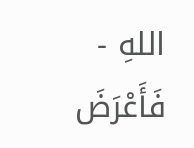اللهِ - فَأَعْرَضَ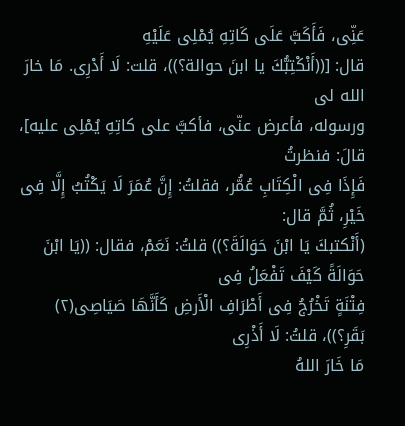عَنِّى، فَأَكَبَّ عَلَى كَاتِهِ يُمْلِى عَلَيْهِ
قال: [((أَنْكْتِبُّكَ يا ابنَ حوالة؟))، قلت: لَا أَدْرِى. مَا خارَ الله لى
ورسوله، فأعرض عنّى، فأكبَّ على كاتِهِ يُمْلِى عليه]، قالَ: فنظرتُ
فَإِذَا فِى الْكِتَابِ عُمُّر، فقلتُ: إِنَّ عُمَرَ لَا يَكْتُبُ إِلَّا فِى خَيْرِ، ثُمَّ قال:
(أَنْكتبكَ يَا ابْنَ حَوَالَةَ؟)) قلتُ: نَعَمْ، فقال: ((يَا ابْنَ حَوَالَةً كَيْفَ تَفْعَلُ فِى
فِتْنَةٍ تَخْرُجُ فِى أَطْرَافِ الْأَرضِ كَأَنَّهَا صَيَاصِى(٢) بَقَرِ؟))، قلتُ: لَا أَذْرِى
مَا خَارَ اللهُ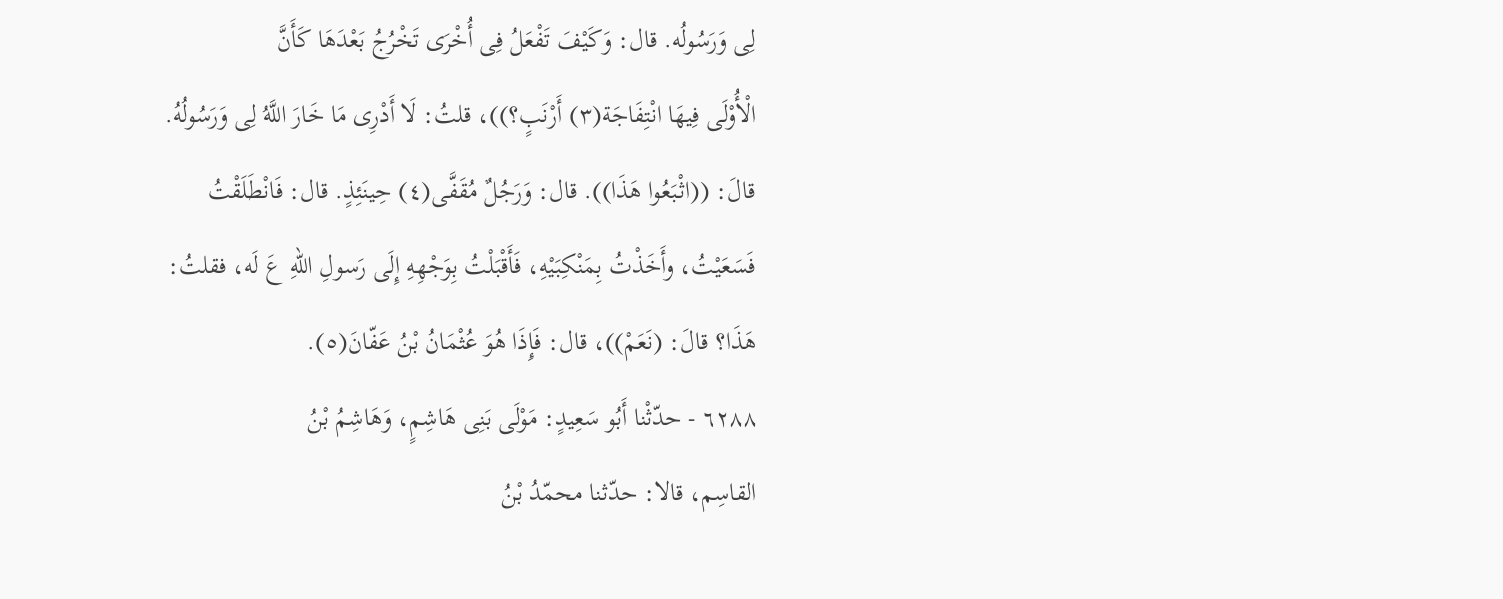لِى وَرَسُولُه. قال: وَكَيْفَ تَفْعَلُ فِى أُخْرَى تَخْرُجُ بَعْدَهَا كَأَنَّ
الْأُوْلَى فِيهَا انْتِفَاجَة(٣) أَرْنَبٍ؟))، قلتُ: لَا أَدْرِى مَا خَارَ اللَّهُ لِى وَرَسُولُهُ.
قالَ: ((اثْبَعُوا هَذَا)). قال: وَرَجُلٌ مُقَفَّى(٤) حِينَئِذٍ. قال: فَانْطَلَقْتُ
فَسَعَيْتُ، وأَخَذْتُ بِمَنْكِبَيْهِ، فَأَقْبَلْتُ بِوَجْهِهِ إِلَى رَسولِ اللهِ عَ لَه، فقلتُ:
هَذَا؟ قالَ: (نَعَمْ))، قال: فَإِذَا هُوَ عُثْمَانُ بْنُ عَفّانَ(٥).
٦٢٨٨ - حدّثْنا أَبُو سَعِيدٍ: مَوْلَى بَنِى هَاشِمٍ، وَهَاشِمُ بْنُ
القاسِم، قالا: حدّثنا محمّدُ بْنُ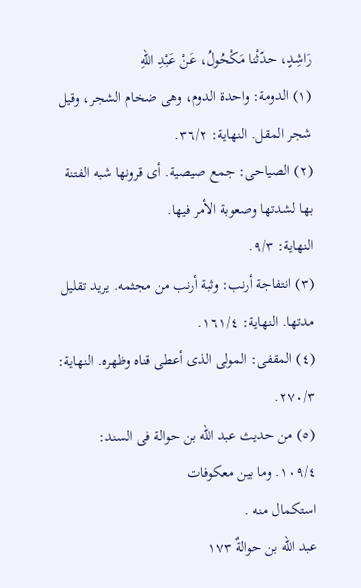رَاشِدٍ، حدّثْنا مَكْحُولُ، عَنْ عَبْدِ اللهِ
(١) الدومة: واحدة الدوم، وهى ضخام الشجر، وقيل شجر المقل. النهاية: ٣٦/٢.
(٢) الصياحى: جمع صيصية. أى قرونها شبه الفتنة بها لشدتها وصعوبة الأمر فيها.
النهاية: ٩/٣.
(٣) انتفاجة أرنب: وثبة أرنب من مجثمه. يريد تقليل مدتها. النهاية: ١٦١/٤.
(٤) المقفى: المولى الذى أعطى قناه وظهره. النهاية: ٢٧٠/٣.
(٥) من حديث عبد الله بن حوالة فى السند: ١٠٩/٤. وما بين معكوفات
استكمال منه .
عبد الله بن حوالةٌ ١٧٣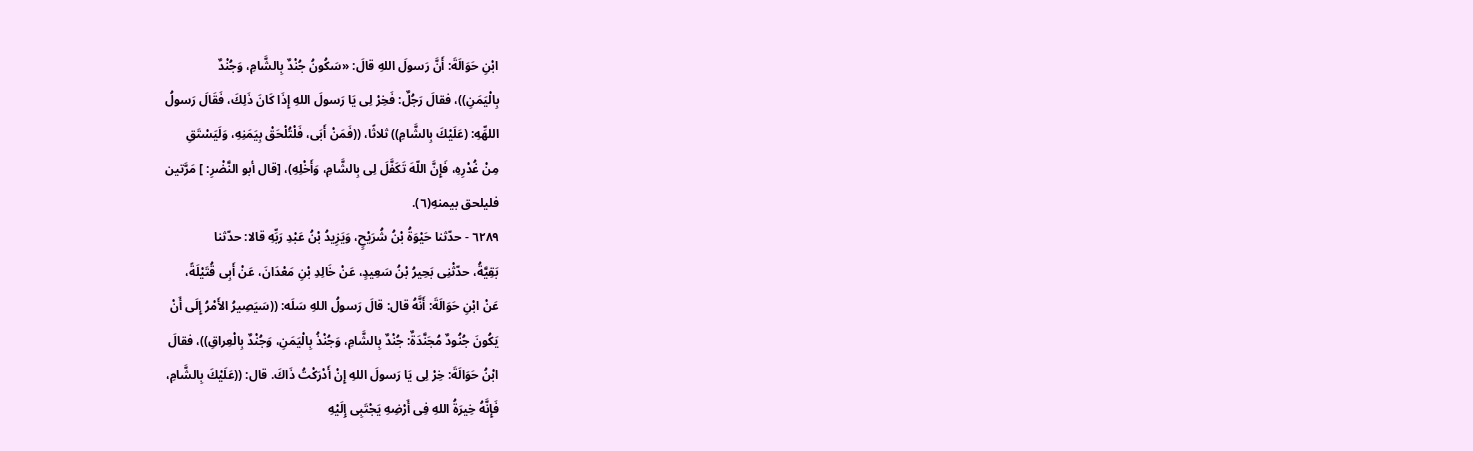ابْنِ حَوَالَةَ: أَنَّ رَسولَ اللهِ قالَ: «سَكُونُ جُنْدٌ بِالشَّامِ، وَجُنْدٌ
بِالْيَمَنِ))، فقالَ رَجُلٌ: فَخِرْ لِى يَا رَسولَ اللهِ إِذَا كَانَ ذَلِكَ، فَقَالَ رَسولُ
اللهِّهِ: (عَلَيْكَ بِالشَّامِ)) ثلاثًا، ((فَمَنْ أَبَى، فَلْتُلْحَقْ بِيَمَنِهِ، وَلَيَسْتَقِ
مِنْ غُدْرِهِ، فَإِنَّ اللّهَ تَكَفَّلَ لِى بِالشَّامِ، وَأَخْلِهِ)، [قال أبو النَّضْرِ: ] مَرَّتين
فليلحق بيمنهِ(٦).
٦٢٨٩ - حدّثنا حَيْوَةُ بْنُ شُرَيْحٍ، وَيَزِيدُ بْنُ عَبْدِ رَبِّهِ قالا: حدّثنا
بَقِيَّةُ، حدّثْنِى بَحِيرُ بْنُ سَعِيدٍ، عَنْ خَالِدِ بْنِ مَعْدَانَ، عَنْ أَبِى قُتَيْلَةً،
عَنْ ابْنِ حَوَالَةَ: أَنَّهُ قال: قالَ رَسولُ اللهِ سَلَه: ((سَيَصِيرُ الأَمْرُ إِلَى أَنْ
يَكُونَ جُنُودٌ مُجَنَّدَةٌ: جُنْدٌ بِالشَّامِ، وَجُنْذُ بِالْيَمَنِ، وَجُنْدٌ بِالْعِراقِ))، فقالَ
ابْنُ حَوَالَةَ: خِرْ لِى يَا رَسولَ اللهِ إِنْ أَدْرَكْتُ ذَاكَ. قال: ((عَلَيْكَ بِالشَّامِ،
فَإِنَّهُ خِيرَةُ اللهِ فِى أَرْضِهِ يَجْتَبِى إِلَيْهِ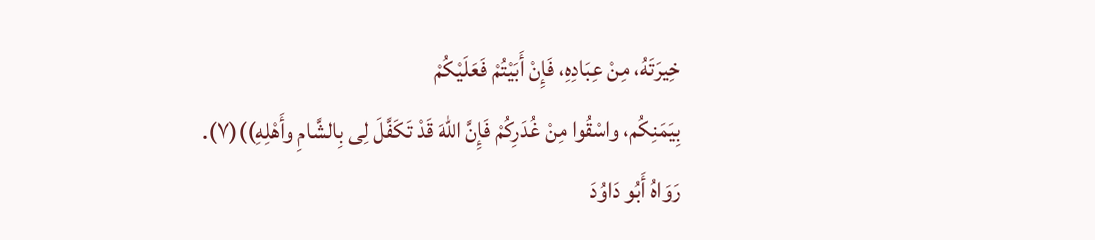خِيرَتَهُ، مِنْ عِبَادِهِ، فَإِنْ أَبَيْتُمْ فَعَلَيْكُمْ
بِيَمَنِكُم، واسْقُوا مِنْ غُدَرِكُمْ فَإِنَّ اللهَ قَدْ تَكَفَّلَ لِى بِالشَّامِ وأَهْلِهِ))(٧).
رَوَاهُ أَبُو دَاوُدَ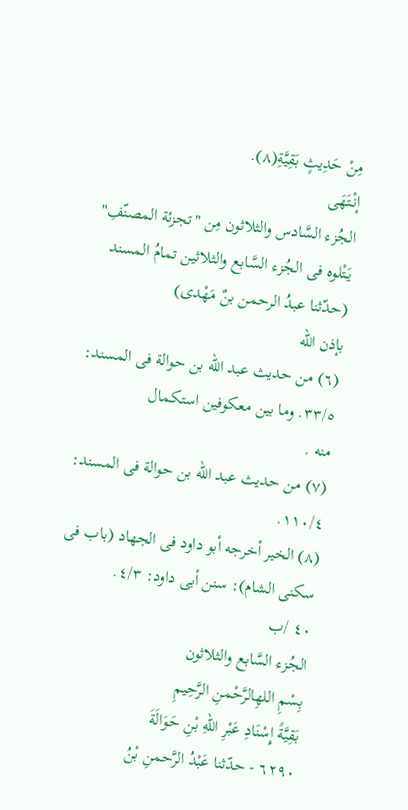مِنْ حَدِيثٍ بَقِيَّةِ(٨).
إنْتَهَى
الجُزء السَّادس والثلاثون مِن "تجزئة المصنّفِ"
يَتْلوه فى الجُزء السَّابع والثلاثين تمامُ المسند
(حدّثنا عبدُ الرحمن بنٌ مَهْدى)
بإذن الله
(٦) من حديث عبد الله بن حوالة فى المسند: ٣٣/٥. وما بين معكوفين استكمال
منه .
(٧) من حديث عبد الله بن حوالة فى المسند: ١١٠/٤.
(٨) الخير أخرجه أبو داود فى الجهاد (باب فى سكنى الشام): سنن أبى داود: ٤/٣.
٤٠ /ب
الجُزء السَّابع والثلاثون
بِسْمِ اللهِالرَّحْمنِ الرَّحِيمِ
بَقِيَّةً إِسْنَادِ عَبْرِ اللهِ بْنِ حَوَالَةَ
٦٢٩٠ - حدّثنا عَبْدُ الرَّحمنِ بْنُ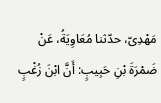مَهْدِىّ، حدّثنا مُعَاوِيَةُ، عَنْ
ضَمْرَةَ بْنِ حَبِيبٍ: أَنَّ ابْنَ زُغْبٍ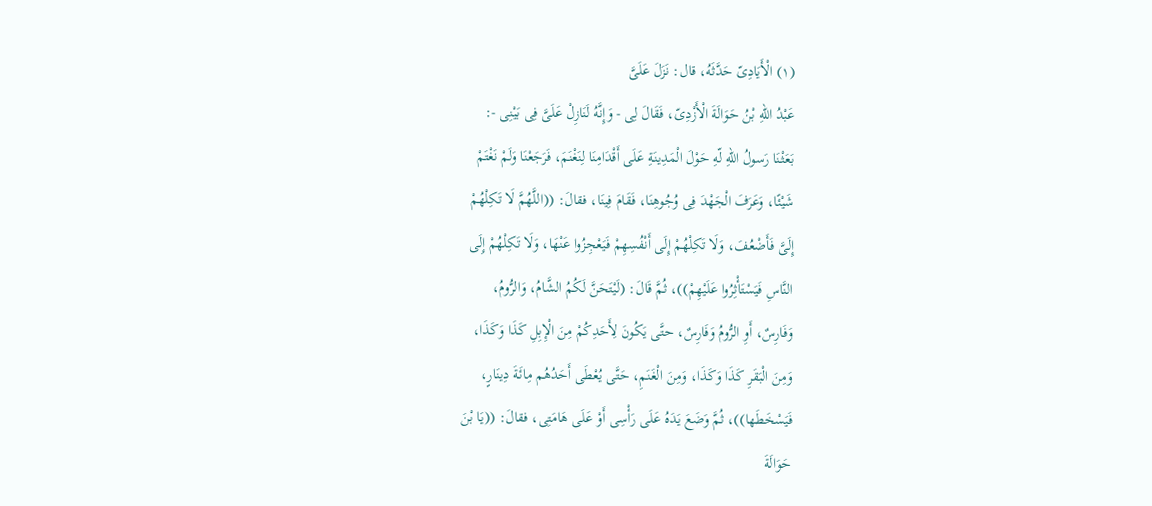(١) الْأَيَادِىّ حَدَّثَهُ، قال: نَزَلَ عَلَىَّ
عَبْدُ اللهِ بْنُ حَوَالَةَ الْأَزْدِىّ، فَقَالَ لِى - وَإِنَّهُ لَنَازِلْ عَلَىَّ فِى بَيْنِى -:
بَعَثْنَا رَسولُ اللهِ لّهِ حَوْلَ الْمَدِينَةِ عَلَى أَقْدَامِنَا لِنَغْنَمَ، فَرَجَعْنَا وَلَمْ نَغْتَمْ
شَيْئًا، وَعَرَفَ الْجَهْدَ فِى وُجُوهِنَا، فَقَامَ فِينَا، فقالَ: ((اللَّهُمَّ لَا تَكِلْهُمْ
إِلَىَّ فَأَضْعُفَ، وَلَا تَكِلْهُمْ إِلَى أَنْفُسِهِمْ فَيَعْجِزُوا عَنْهَا، وَلَا تَكِلْهُمْ إِلَى
النَّاسِ فَيَسْتَأْثِرُوا عَلَيْهِمْ))، ثُمَّ قَالَ: (لَيْتَحَنَّ لَكُمُ الشَّامُ، وَالرُّومُ،
وَفَارِسٌ، أَوِ الرُّومُ وَفَارِسٌ، حتَّى يَكُونَ لِأَحَدِكُمْ مِنَ الْإِبِلِ كَذَا وَكَذَا،
وَمِنَ الْبَقَرِ كَذَا وَكَذَا، وَمِنَ الْغَنَمِ، حَتَّى يُعْطَى أَحَدُهُم مِائَةَ دِينَارٍ،
فَيَسْخَطَها))، ثُمَّ وَضَعَ يَدَهُ عَلَى رَأْسِى أَوْ عَلَى هَامَتِى، فقالَ: ((يَا بْنَ
حَوَالَةَ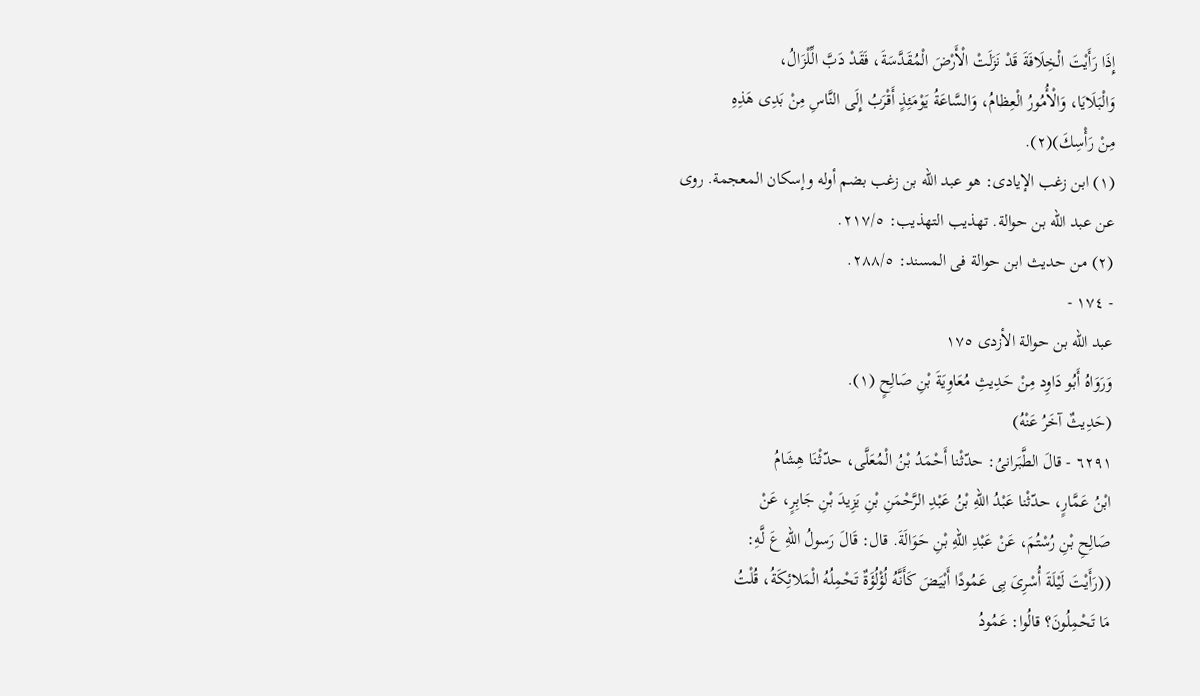إِذَا رَأَيْتَ الْخِلَافَةَ قَدْ نَزَلَتْ الْأَرْضَ الْمُقَدَّسَةَ، فَقَدْ دَبَّ الِّلْزَالُ،
وَالْبَلَايَا، وَالْأُمُورُ الْعِظامُ، وَالسَّاعَةُ يَوْمَئِذٍ أَقْرَبُ إِلَى النَّاسِ مِنْ بَدِى هَذِهِ
مِنْ رَأْسِكَ)(٢).
(١) ابن زغب الإيادى: هو عبد الله بن زغب بضم أوله وإسكان المعجمة. روى
عن عبد الله بن حوالة. تهذيب التهذيب: ٢١٧/٥.
(٢) من حديث ابن حوالة فى المسند: ٢٨٨/٥.
- ١٧٤ -
عبد الله بن حوالة الأزدى ١٧٥
وَرَوَاهُ أَبُو دَاوِد مِنْ حَدِيثِ مُعَاوِيَةَ بْنِ صَالِحٍ (١).
(حَدِيثٌ آخَرُ عَنْهُ)
٦٢٩١ - قالَ الطَّبَرانىُ: حدّثْنا أَحْمَدُ بْنُ الْمُعَلَّى، حدّثْنَا هِشَامُ
ابْنُ عَمَّارٍ، حدّثْنا عَبْدُ اللهِ بْنُ عَبْدِ الرَّحْمَنِ بْنِ يَزِيدَ بْنِ جَابِرٍ، عَنْ
صَالِحِ بْنِ رُسْتُمَ، عَنْ عَبْدِ اللهِ بْنِ حَوَالَةَ. قال: قَالَ رَسولُ اللهِ عَ لَّهِ:
((رَأَيْتَ لَيْلَةَ أُسْرِىَ بِى عَمُودًا أَبْيَضَ كَأَنَّهُ لُؤْلُؤَةٌ تَحْمِلُهُ الْمَلائِكَةُ، قُلْتُ
مَا تَحْمِلُونَ؟ قالُوا: عَمُودُ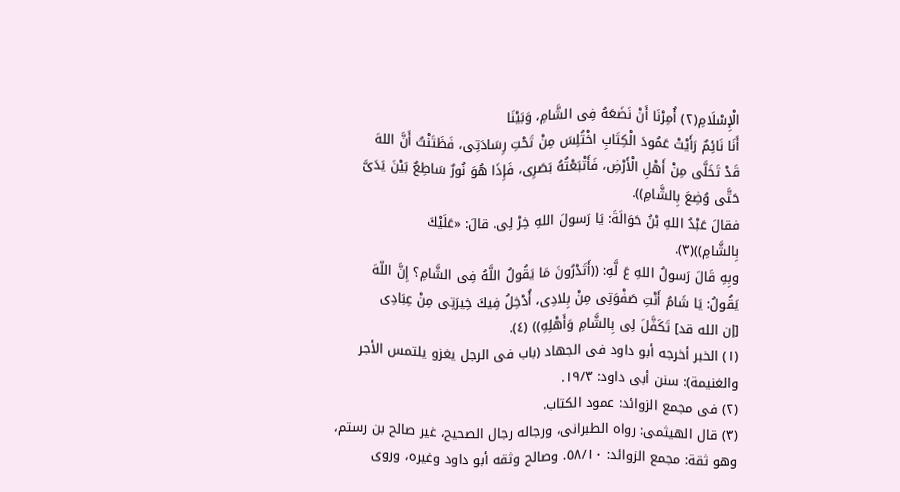الْإِسْلَامِ(٢) أُمِرْنَا أَنْ نَضَعَهُ فِى الشَّامِ، وَبَيْنَا
أَنَا نَائِمٌ رَأَيْتْ عَمُودَ الْكِتَابِ اخْتُلِسَ مِنْ تَحْتِ رِسَادَتِى، فَظَتَنْتُ أَنَّ اللهَ
قَدْ تَخَلَّى مِنْ أَهْلِ الْأَرْضِ، فَأَتْبَعْتُهُ بَصَرِى، فَإِذَا هُوَ نُورٌ سَاطِعٌ بَيْنَ يَدَىَّ
حَتَّى وُضِعَ بِالشَّامِ)).
فقالَ عَبْدُ اللهِ بْنُ حَوَالَةَ: يَا رَسولَ اللهِ خِرْ لِى. قالَ: «عَلَيْكَ
بِالشَّامِ))(٣).
وبِهِ قَالَ رَسولُ اللهِ عَ لَّهِ: ((أَتَدْرُونَ مَا يَقُولُ اللَّهُ فِى الشَّامِ؟ إِنَّ اللّهَ
يَقُولُ: يَا شَامُ أَنْتِ صَفْوَتِى مِنْ بِلادِى، أُدْخِلُ فِيكَ خِيرَتِى مِنْ عِبَادِى
[إن الله قد] تَكَفَّلَ لِى بِالشَّامِ وَأَهْلِهِ)) (٤).
(١) الخبر أخرجه أبو داود فى الجهاد (باب فى الرجل يغزو يلتمس الأجر
والغنيمة): سنن أبى داود: ١٩/٣.
(٢) فى مجمع الزوائد: عمود الكتاب.
(٣) قال الهيثمى: رواه الطبرانى، ورجاله رجال الصحيح، غير صالح بن رستم،
وهو ثقة: مجمع الزوائد: ٥٨/١٠. وصالح وثقه أبو داود وغيره، وروى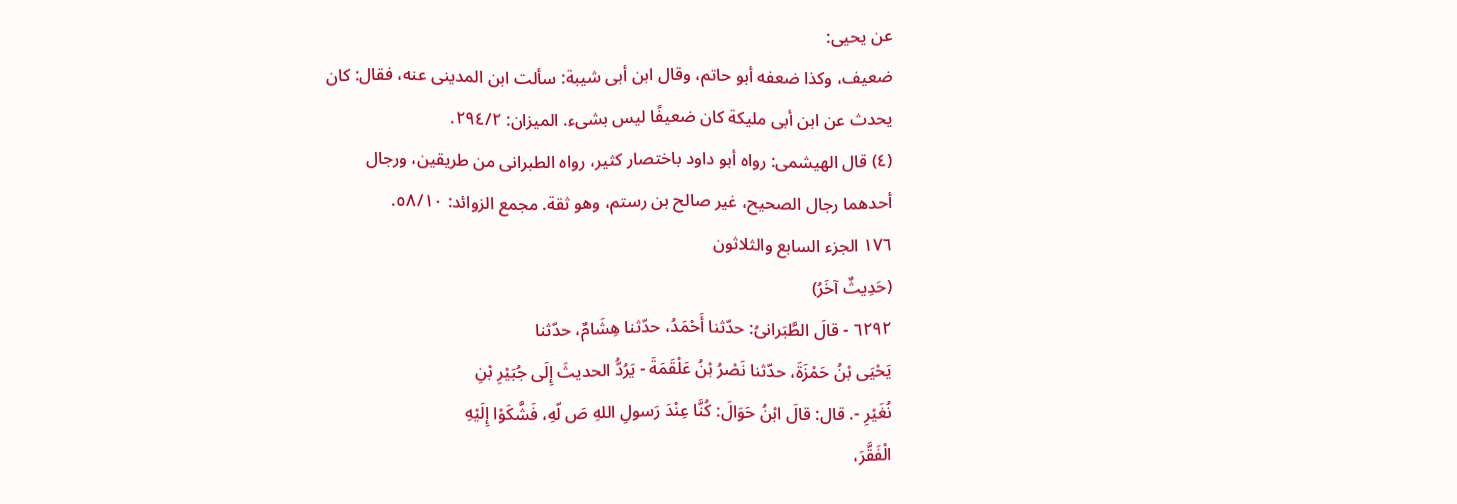عن يحيى:
ضعيف، وكذا ضعفه أبو حاتم، وقال ابن أبى شيبة: سألت ابن المدينى عنه، فقال: كان
يحدث عن ابن أبى مليكة كان ضعيفًا ليس بشىء. الميزان: ٢٩٤/٢.
(٤) قال الهيشمى: رواه أبو داود باختصار كثير، رواه الطبرانى من طريقين، ورجال
أحدهما رجال الصحيح، غير صالح بن رستم، وهو ثقة. مجمع الزوائد: ٥٨/١٠.
١٧٦ الجزء السابع والثلاثون
(حَدِيثٌ آخَرُ)
٦٢٩٢ - قالَ الطَّبَرانىُ: حدّثنا أَحْمَدُ، حدّثنا هِشَامٌ، حدّثنا
يَحْيَى بْنُ حَمْزَةَ، حدّثنا نَصْرُ بْنُ عَلْقَمَةَ - يَرُدُّ الحديثَ إِلَى جُبَيْرِ بْنِ
نُغَيْرِ -. قال: قالَ ابْنُ حَوَالَ: كُنَّا عِنْدَ رَسولِ اللهِ صَ لّهِ، فَشَّكَوْا إِلَيْهِ
الْفَقَّرَ،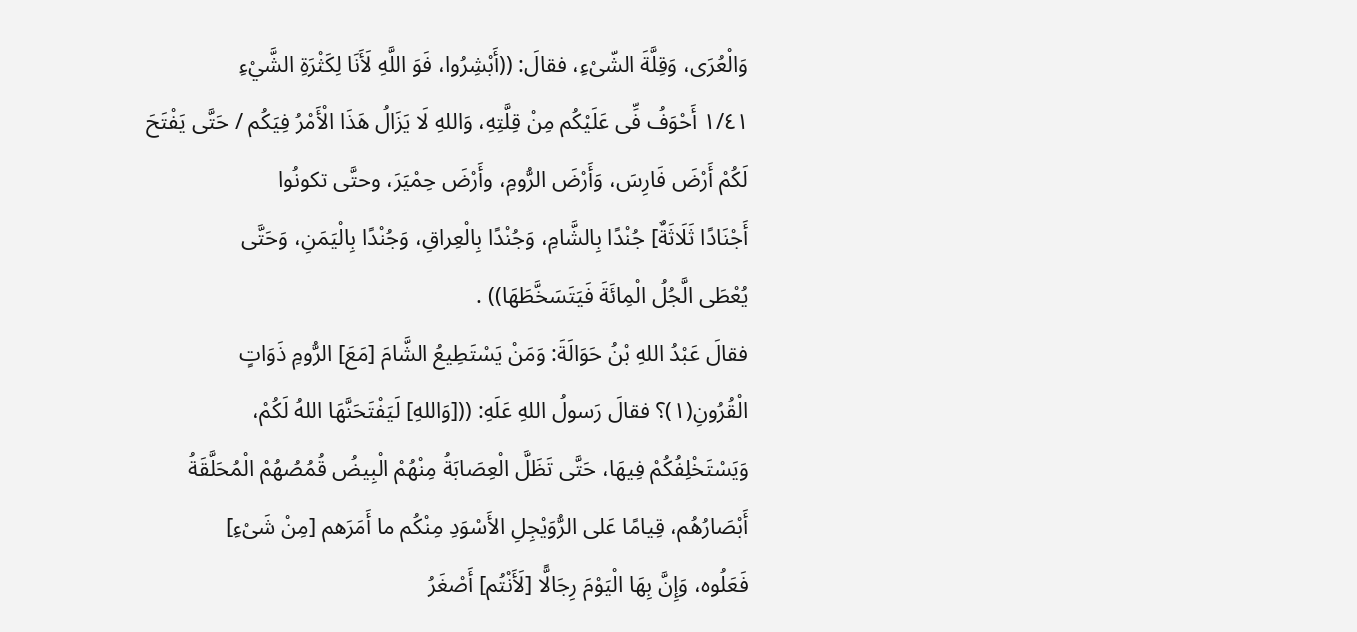وَالْعُرَى، وَقِلَّةَ الشّىْءِ، فقالَ: ((أَبْشِرُوا، فَوَ اللَّهِ لَأَنَا لِكَثْرَةِ الشَّيْءِ
١/٤١ أَحْوَفُ فِّى عَلَيْكُم مِنْ قِلَّتِهِ، وَاللهِ لَا يَزَالُ هَذَا الْأَمْرُ فِيَكُم / حَتَّى يَفْتَحَ
لَكُمْ أَرْضَ فَارِسَ، وَأَرْضَ الرُّومِ، وأَرْضَ حِمْيَرَ، وحتَّى تكونُوا
أَجْنَادًا ثَلَاثَةٌ] جُنْدًا بِالشَّامِ، وَجُنْدًا بِالْعِراقِ، وَجُنْدًا بِالْيَمَنِ، وَحَتَّى
يُعْطَى الَّجُلُ الْمِائَةَ فَيَتَسَخَّطَهَا)) .
فقالَ عَبْدُ اللهِ بْنُ حَوَالَةَ: وَمَنْ يَسْتَطِيعُ الشَّامَ [مَعَ] الرُّومِ ذَوَاتٍ
الْقُرُونِ(١)؟ فقالَ رَسولُ اللهِ عَلَهِ: (([وَاللهِ] لَيَفْتَحَنَّهَا اللهُ لَكُمْ،
وَيَسْتَخْلِفُكُمْ فِيهَا، حَتَّى تَظَلَّ الْعِصَابَةُ مِنْهُمْ الْبِيضُ قُمُصُهُمْ الْمُحَلَّقَةُ
أَبْصَارُهُم، قِيامًا عَلى الرُّوَيْجِلِ الأَسْوَدِ مِنْكُم ما أَمَرَهم [مِنْ شَىْءِ]
فَعَلُوه، وَإِنَّ بِهَا الْيَوْمَ رِجَالًّا [لَأَنْتُم] أَصْغَرُ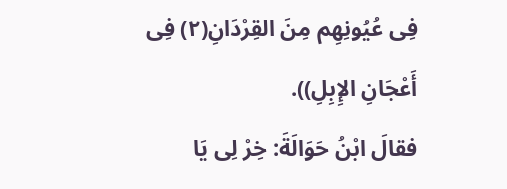فِى عُيُونِهِم مِنَ القِرْدَانِ(٢) فِى
أَعْجَانِ الإِبِلِ)).
فقالَ ابْنُ حَوَالَةَ: خِرْ لِى يَا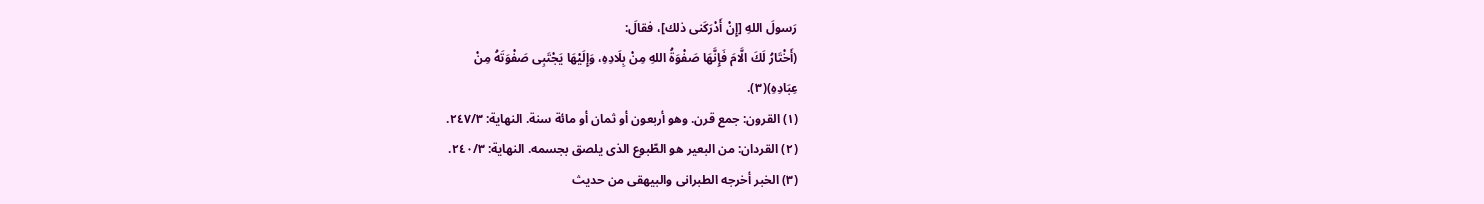رَسولَ اللهِ [إِنْ أَدْرَكَنى ذلك]، فقالَ:
(أَخْتَارُ لَكَ الَّامَ فَإِنَّهَا صَفْوَةُ اللهِ مِنْ بِلَادِهِ، وَإِلَيْهَا يَجْتَبِى صَفْوَتَهُ مِنْ
عِبَادِهِ)(٣).
(١) القرون: جمع قرن. وهو أربعون أو ثمان أو مائة سنة. النهاية: ٢٤٧/٣.
(٢) القردان: من البعير هو الطّبوع الذى يلصق بجسمه. النهاية: ٢٤٠/٣.
(٣) الخبر أخرجه الطبرانى والبيهقى من حديث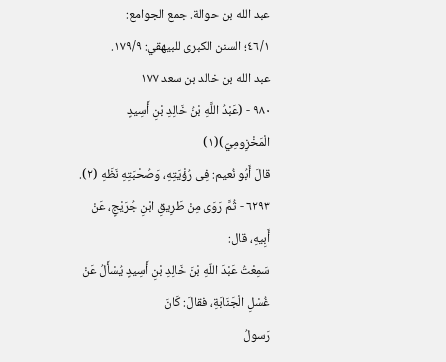عبد الله بن حوالة. جمع الجوامع:
٤٦/١؛ السنن الكبرى للبيهقي: ١٧٩/٩.
عبد الله بن خالد بن سعد ١٧٧
٩٨٠ - (عَبْدُ اللَّهِ بْنُ خَالِدِ بْنِ أَسِيدٍ الْمَخْزِومِيّ)(١)
قالَ أَبُو نُعيم: فِى رُؤْيَتِهِ، وَصُحْبَتِهِ نَظَهِ (٢).
٦٢٩٣ - ثُمَّ رَوَى مِنْ طَرِيقِ ابْنِ جُرَيْجٍ، عَنْ أَبِيهِ، قال:
سَمِعْتُ عَبْدَ اللّهِ بْنَ خَالِدِ بْنِ أَسِيدٍ يُسْأَلُ عَنْ غُسْلِ الْجَنَابَةِ، فقالَ: كَانَ
رَسولُ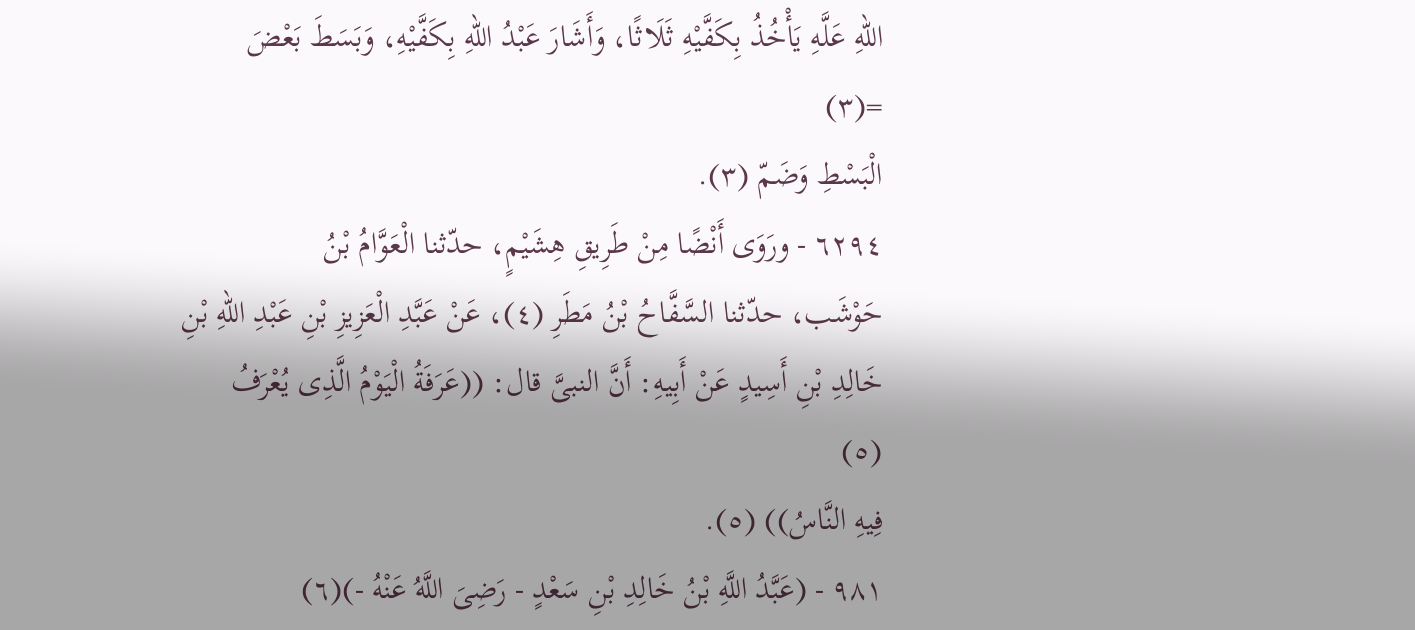اللهِ عَلَّهِ يَأْخُذُ بِكَفَّيْهِ ثَلَاثًا، وَأَشَارَ عَبْدُ اللهِ بِكَفَّيْهِ، وَبَسَطَ بَعْضَ
=(٣)
الْبَسْطِ وَضَمّ (٣).
٦٢٩٤ - ورَوَى أَنْضًا مِنْ طَرِيقِ هِشَيْمٍ، حدّثنا الْعَوَّامُ بْنُ
حَوْشَب، حدّثنا السَّفَّاحُ بْنُ مَطَرِ (٤)، عَنْ عَبَّدِ الْعَزِيزِ بْنِ عَبْدِ اللهِ بْنِ
خَالِدِ بْنِ أَسِيدٍ عَنْ أَبِيهِ: أَنَّ النبىَّ قال: ((عَرَفَةُ الْيَوْمُ الَّذِى يُعْرَفُ
(٥)
فِيهِ النَّاسُ)) (٥).
٩٨١ - (عَبَّدُ اللَّهِ بْنُ خَالِدِ بْنِ سَعْدٍ - رَضِىَ اللَّهُ عَنْهُ -)(٦)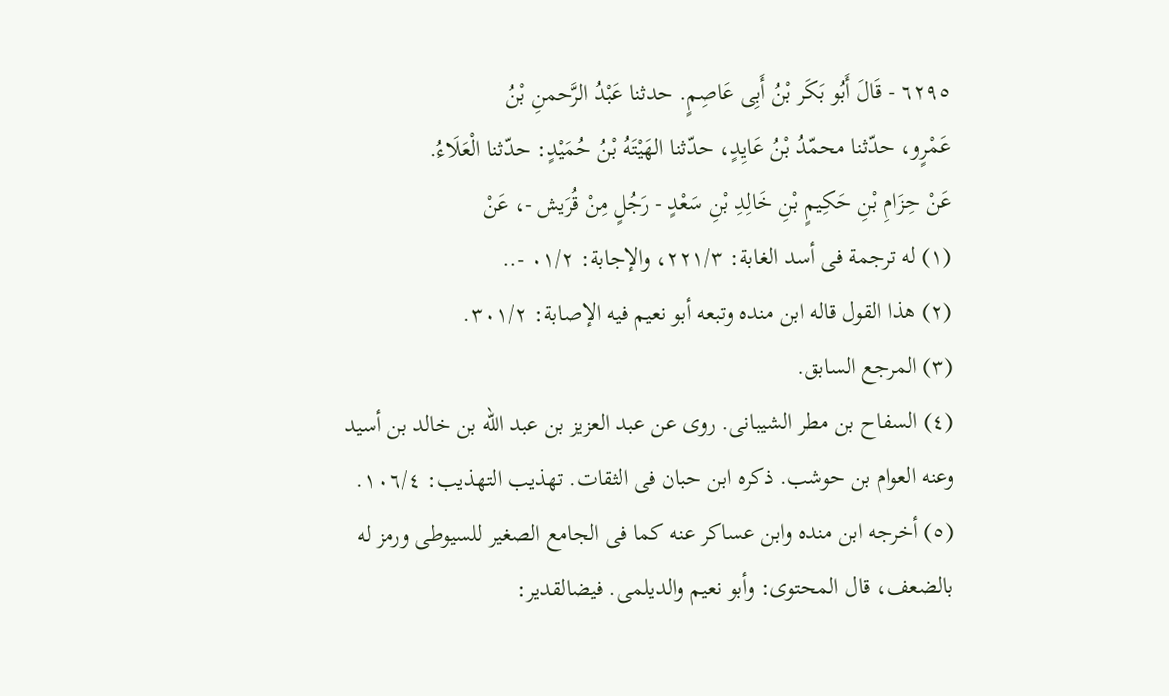٦٢٩٥ - قَالَ أَبُو بَكَر بْنُ أَبِى عَاصِمٍ. حدثنا عَبْدُ الرَّحمنِ بْنُ
عَمْرٍو، حدّثنا محمّدُ بْنُ عَايِدٍ، حدّثنا الهَيْتَهُ بْنُ حُمَيْدٍ: حدّثنا الْعَلَاءُ.
عَنْ حِزَامِ بْنِ حَكِيمٍ بْنِ خَالِدِ بْنِ سَعْدٍ - رَجُلٍ مِنْ قُرَيش -، عَنْ
(١) له ترجمة فى أسد الغابة: ٢٢١/٣، والإجابة: ٠١/٢ -..
(٢) هذا القول قاله ابن منده وتبعه أبو نعيم فيه الإصابة: ٣٠١/٢.
(٣) المرجع السابق.
(٤) السفاح بن مطر الشيبانى. روى عن عبد العزيز بن عبد الله بن خالد بن أسيد
وعنه العوام بن حوشب. ذكره ابن حبان فى الثقات. تهذيب التهذيب: ١٠٦/٤.
(٥) أخرجه ابن منده وابن عساكر عنه كما فى الجامع الصغير للسيوطى ورمز له
بالضعف، قال المحتوى: وأبو نعيم والديلمى. فيضالقدير: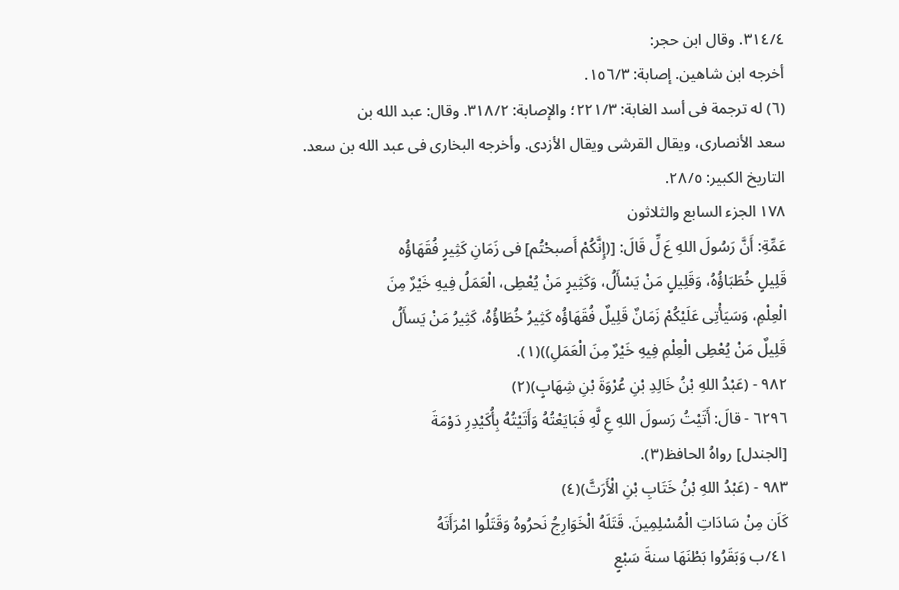٣١٤/٤. وقال ابن حجر:
أخرجه ابن شاهين. إصابة: ١٥٦/٣.
(٦) له ترجمة فى أسد الغابة: ٢٢١/٣؛ والإصابة: ٣١٨/٢. وقال: عبد الله بن
سعد الأنصارى، ويقال القرشى ويقال الأزدى. وأخرجه البخارى فى عبد الله بن سعد.
التاريخ الكبير: ٢٨/٥.
١٧٨ الجزء السابع والثلاثون
عَمِّةِ: أَنَّ رَسُولَ اللهِ عَ لِّ قَالَ: [(إِنَّكُمْ أَصبحْتُم] فى زَمَانِ كَثِيرٍ فُقَهَاؤُه
قَلِيلٍ خُطَبَاؤُهُ، وَقَلِيلٍ مَنْ يَسْأَلُ، وَكَثِيرٍ مَنْ يُعْطِى، الْعَمَلُ فِيهِ خَيْرٌ مِنَ
الْعِلْمِ، وَسَيَأْتِى عَلَيْكُمْ زَمَانٌ قَلِيلٌ فُقَهَاؤُه كَثِيرُ خُطَاؤُهُ، كَثِيرُ مَنْ يَسأَلُ
قَلِيلٌ مَنْ يُعْطِى الْعِلْمِ فِيهِ خَيْرٌ مِنَ الْعَمَلِ))(١).
٩٨٢ - (عَبْدُ اللهِ بْنُ خَالِدِ بْنِ عُرْوَةَ بْنِ شِهَابٍ)(٢)
٦٢٩٦ - قالَ: أَتَيْتُ رَسولَ اللهِ عِ لَّهِ فَبَايَعْتُهُ وَأَتَيْتُهُ بِأُكَيْدِرِ دَوْمَةَ
[الجندل] رواهُ الحافظ(٣).
٩٨٣ - (عَبْدُ اللهِ بْنُ خَتَابِ بْنِ الْأَرَتَّ)(٤)
كَاَن مِنْ سَادَاتِ الْمُسْلِمِينَ. قَتَلَهُ الْخَوَارِجُ نَحرُوهُ وَقَتَلُوا امْرَأَتَهُ
٤١/ب وَبَقَرُوا بَطْنَهَا سنةَ سَبْعٍ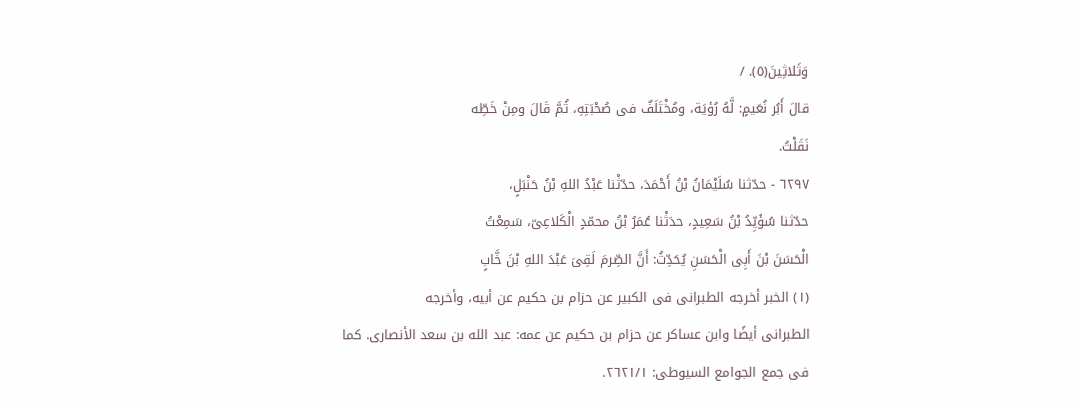وَثَلاثِينَ(٥). /
قالَ أَبُر نُعَيمٍ: لَّهُ رُؤيَة، ومُخْتَلَفٌ فى صُحْبَتِهِ، ثُمَّ قَالَ ومِنْ خَطِّه
نَقَلْتُ.
٦٢٩٧ - حدّثنا سُلَيْمَانُ بْنُ أَحْمَدَ، حدّثْنا عَبْدُ اللهِ بْنُ حَنْبَلٍ،
حدّثنا سُؤَيِّدُ بْنُ سَعِيدٍ، حدَثْنا عُمَرُ بْنُ محمّدٍ الْكَلاعِىّ، سَمِعْتُ
الْحَسَنَ بْنَ أَبِى الْحَسَنِ يُحَدِّثُ: أَنَّ الصِّرمَ لَقِىَ عَبْدَ اللهِ بْنَ خَّابٍ
(١) الخبر أخرجه الطبرانى فى الكبير عن حزام بن حكيم عن أبيه، وأخرجه
الطبرانى أيضًا وابن عساكر عن حزام بن حكيم عن عمه: عبد الله بن سعد الأنصارى. كما
فى جمع الجوامع السيوطى: ٢٦٢١/١.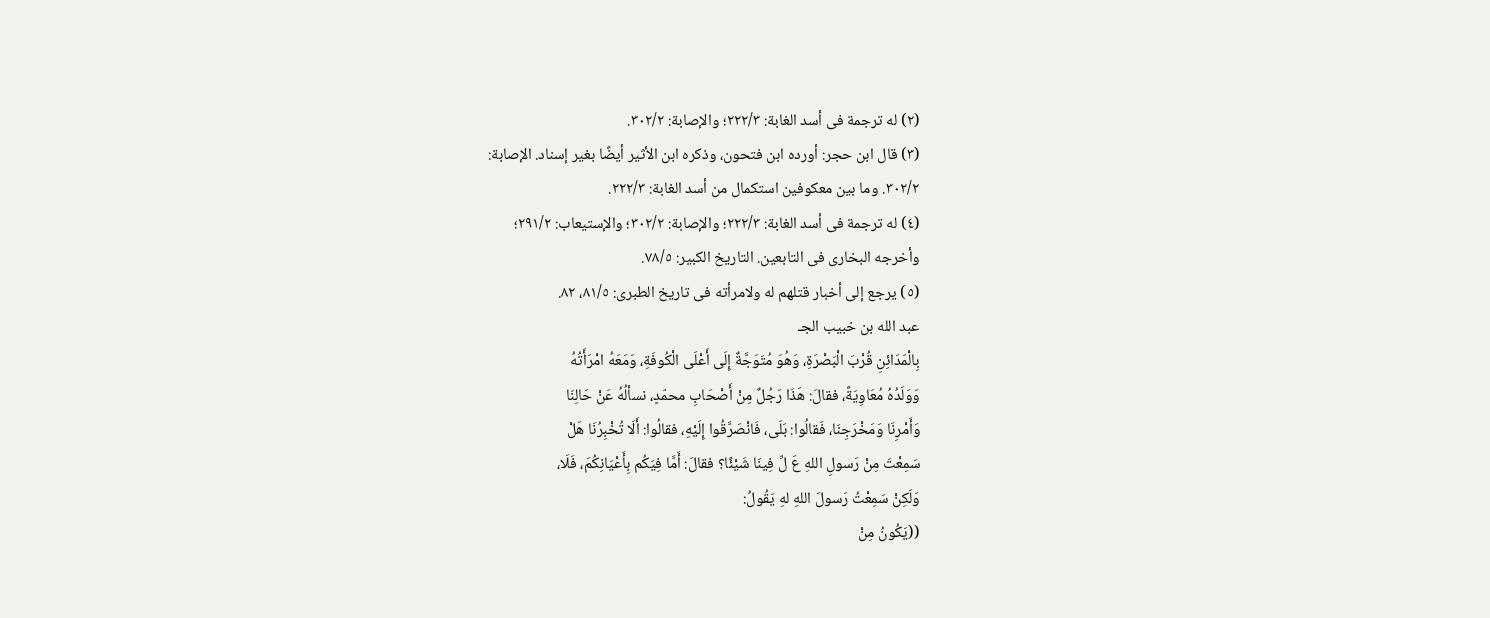(٢) له ترجمة فى أسد الغابة: ٢٢٢/٣؛ والإصابة: ٣٠٢/٢.
(٣) قال ابن حجر: أورده ابن فتحون، وذكره ابن الأثير أيضًا بغير إسناد. الإصابة:
٣٠٢/٢. وما بين معكوفين استكمال من أسد الغابة: ٢٢٢/٣.
(٤) له ترجمة فى أسد الغابة: ٢٢٢/٣؛ والإصابة: ٣٠٢/٢؛ والإستيعاب: ٢٩١/٢؛
وأخرجه البخارى فى التابعين. التاريخ الكبير: ٧٨/٥.
(٥) يرجع إلى أخبار قتلهم له ولامرأته فى تاريخ الطبرى: ٨١/٥، ٨٢.
عبد الله بن خبيب الجـ
بِالْمَدَائِنِ قُرْبَ الْبَصْرَةِ، وَهُوَ مُتَوَجَّةٌ إِلَى أَعْلَى الْكُوفَةِ، وَمَعَهُ امْرَأَتُهُ
وَوَلَدُهُ مُعَاوِيَةً، فقالَ: هَذَا رَجُلٌ مِنْ أَصْحَابِ محمّدٍ، نسألُهُ عَنْ حَالِنَا
وَأَمْرِنَا وَمَخْرَجِنَا، فَقالُوا: بَلَى، فَانْصَرَّقُوا إِلَيْهِ، فقالُوا: أَلَا تُخْبِرُنَا هَلْ
سَمِعْتَ مِنْ رَسولِ اللهِ عَ لِّ فِينَا شَيْئًا؟ فقالَ: أَمَّا فِيَكُم بِأَعْيَانِكُمَ، فَلَا،
وَلَكِنْ سَمِعْتُ رَسولَ اللهِ لهِ يَقُولُ:
((يَكُونُ مِنْ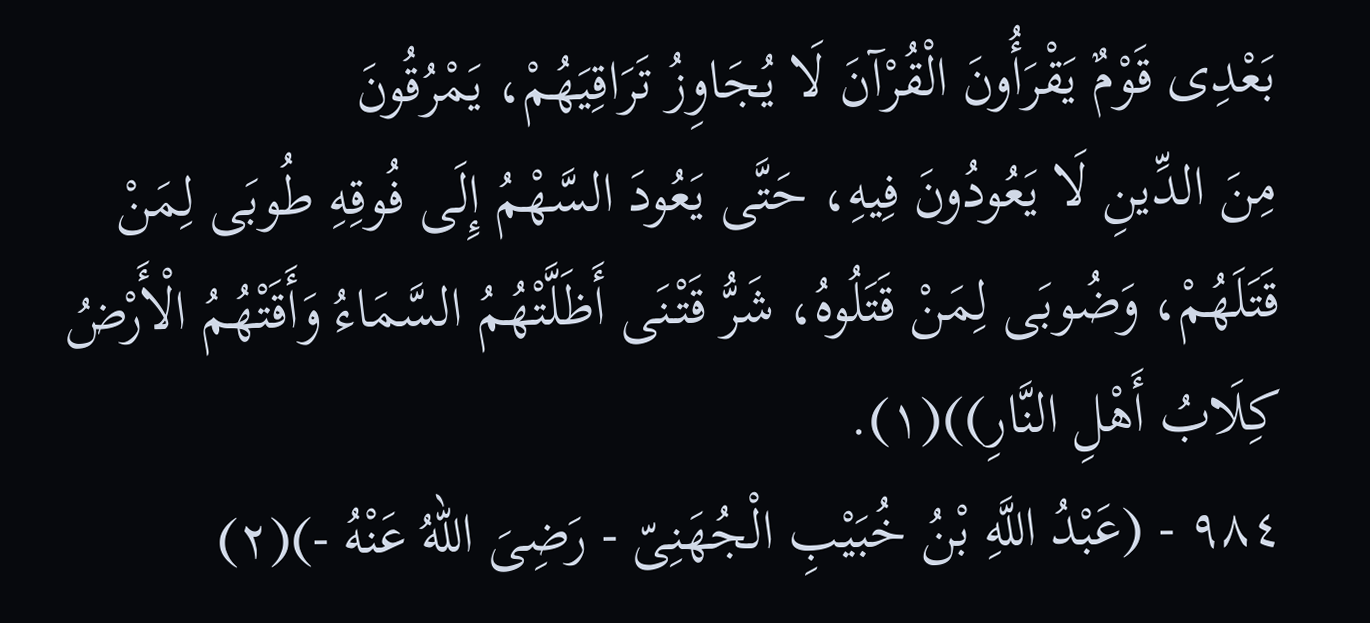بَعْدِى قَوْمٌ يَقْرَأُونَ الْقُرْآنَ لَا يُجَاوِزُ تَرَاقِيَهُمْ، يَمْرُقُونَ
مِنَ الدِّينِ لَا يَعُودُونَ فِيهِ، حَتَّى يَعُودَ السَّهْمُ إِلَى فُوقِهِ طُوبَى لِمَنْ
قَتَلَهُمْ، وَضُوبَى لِمَنْ قَتَلُوهُ، شَرُّ قَتْنَى أَظَلَّتْهُمُ السَّمَاءُ وَأَقَتْهُمُ الْأَرْضُ
كِلَابُ أَهْلِ النَّارِ))(١).
٩٨٤ - (عَبْدُ اللَّهِ بْنُ خُبَيْبِ الْجُهَنِىّ - رَضِىَ اللهُ عَنْهُ -)(٢)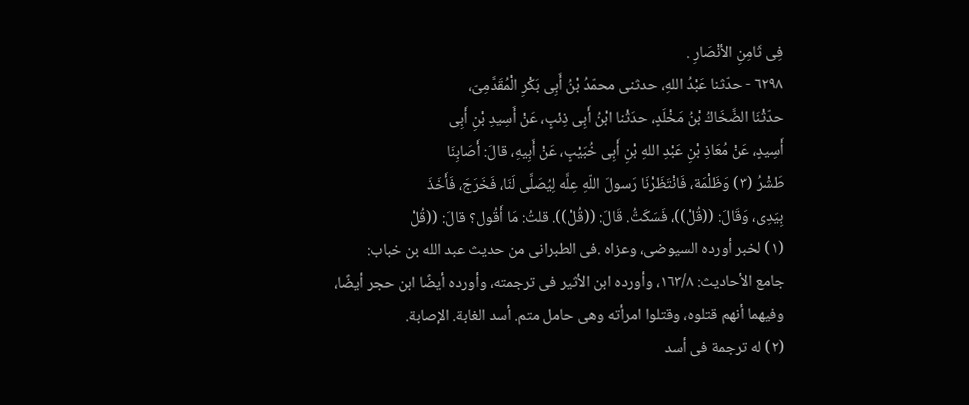فِى ثَامِنِ الأنْصَارِ .
٦٢٩٨ - حدّثنا عَبْدُ اللهِ، حدثنى محمّدُ بْنُ أَبِى بَكْرِ الْمُقَدَّمِىّ،
حدّثْنَا الضَّخَاكُ بْنُ مَخْلَدٍ، حدَثْنا ابْنُ أَبِى ذِئبٍ، عَنْ أَسِيدِ بْنِ أَبِى
أَسِيدٍ، عَنْ مُعَاذِ بْنِ عَبْدِ اللهِ بْنِ أَبِى خُبَيْبٍ، عَنْ أَبِيهِ، قالَ: أَصَابِنَا
طَشْرُ (٣) وَظَلْمَة، فَانْتَظَرْنَا رَسولَ اللّهِ عِلَّه لِيُصَلَّى لَنَا، فَخَرَجَ، فَأَخَذَ
بِيَدِى، وَقَالَ: ((قُلْ))، فَسَكَتُّ. قَالَ: ((قُلْ)). قلتُ: مَا أَقُول؟ قالَ: ((قُلْ
(١) لخبر أورده السيوضى، وعزاه .فى الطبرانى من حديث عبد الله بن خباب:
جامع الأحاديث: ١٦٣/٨، وأورده ابن الأثير فى ترجمته، وأورده أيضًا ابن حجر أيضًا،
وفيهما أنهم قتلوه، وقتلوا امرأته وهى حامل متم. أسد الغابة. الإصابة.
(٢) له ترجمة فى أسد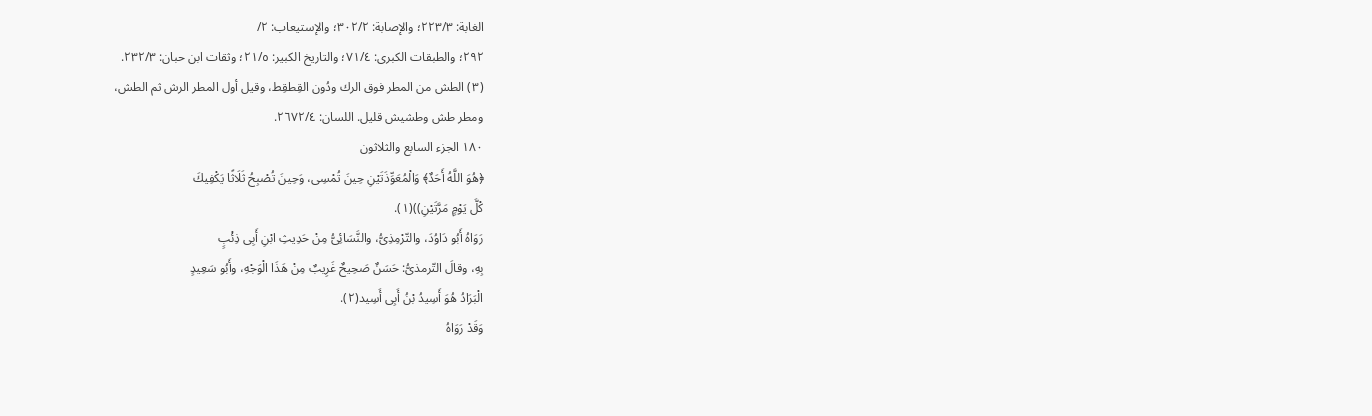الغابة: ٢٢٣/٣؛ والإصابة: ٣٠٢/٢؛ والإستيعاب: ٢/
٢٩٢؛ والطبقات الكبرى: ٧١/٤؛ والتاريخ الكبير: ٢١/٥؛ وثقات ابن حبان: ٢٣٢/٣.
(٣) الطش من المطر فوق الرك ودُون القِطقِط، وقيل أول المطر الرش ثم الطش،
ومطر طش وطشيش قليل. اللسان: ٢٦٧٢/٤.
١٨٠ الجزء السابع والثلاثون
﴿هُوَ اللَّهُ أَحَدٌ﴾ وَالْمُعَوِّذَتَيْنِ حِينَ تُمْسِى، وَحِينَ تُصْبِحُ ثَلَاثًا يَكْفِيكَ
كْلَّ يَوْمٍ مَرَّتَيْنِ))(١).
رَوَاهُ أَبُو دَاوُدَ، والتّرْمِذِىُّ، والنَّسَائِىُّ مِنْ حَدِيثِ ابْنِ أَبِى ذِئْبٍ
بِهِ، وقالَ التّرمذىُّ: حَسَنٌ صَحِيحٌ غَرِيبٌ مِنْ هَذَا الْوَجْهِ، وأَبُو سَعِيدٍ
الْبَرَادُ هُوَ أَسِيدُ بْنُ أَبِى أَسِيد(٢).
وَقَدْ رَوَاهُ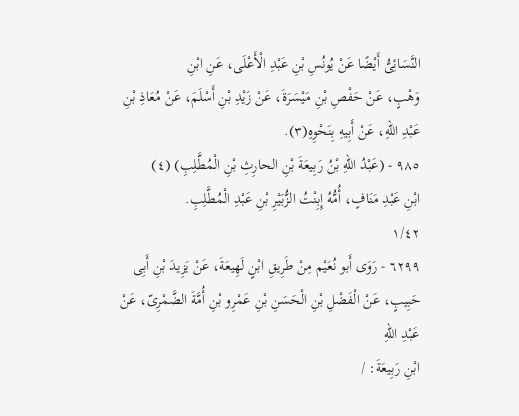النَّسَائِىُّ أَيْضًا عَنْ يُونُسِ بْنِ عَبْدِ الْأَعْلَى، عَنِ ابْنِ
وَهْبٍ، عَنْ حَفْصِ بْنِ مَيْسَرَةَ، عَنْ زَيْدِ بْنِ أَسْلَمَ، عَنْ مُعَاذِ بْنِ
عَبْدِ اللهِ، عَنْ أَبِيهِ بِنَحْوِهِ(٣).
٩٨٥ - (عَبْدُ اللهِ بْنُ رَبِيعَةَ بْنِ الحارِثِ بْنِ الْمُطَّلِبِ) (٤)
ابْنِ عَبْدِ مَنَافٍ، أُمُّهُ إِبِنْتُ الزُّبَيْرِ بْنِ عَبْدِ الْمُطَّلِبِ.
١/٤٢
٦٢٩٩ - رَوَى أَبو نُعَيْم مِنْ طَرِيقِ ابْنٍ لَهِيعَةَ، عَنْ يَزِيدَ بْنِ أَبِى
حَبِيبٍ، عَنْ الْفَضْلِ بْنِ الْحَسَنِ بْنِ عَمْرِو بْنِ أُمَّةَ الضَّمْرِىّ، عَنْ عَبْدِ اللهِ
ابْنِ رَبِيعَةَ: /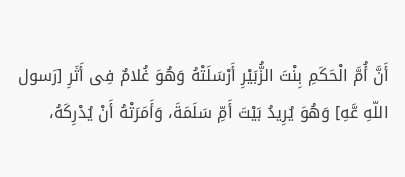أَنَّ أُمَّ الْحَكَمِ بِنْتَ الزُّبَيْرِ أَرْسَلَتْهُ وَهُوَ غُلامٌ فِى أَثَرِ [رَسول
اللّهِ عَّهِ] وَهُوَ يُرِيدُ بَيْتَ أَمِّ سَلَمَةَ، وَأَمَرَتْهُ أَنْ يُدْرِكَهُ،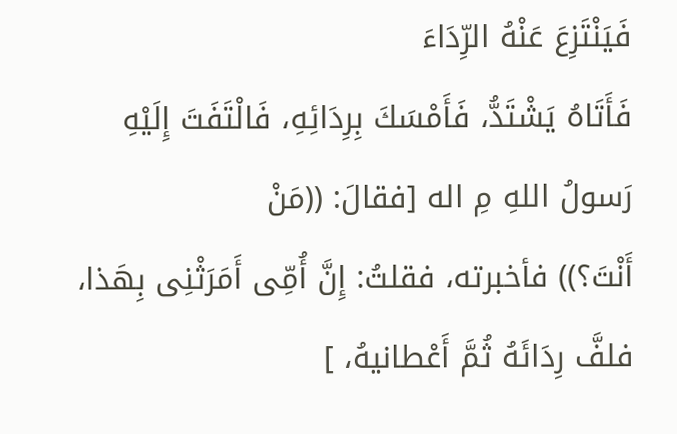فَيَنْتَزِعَ عَنْهُ الرِّدَاءَ
فَأَتَاهُ يَشْتَدُّ، فَأَمْسَكَ بِرِدَائِهِ، فَالْتَفَتَ إِلَيْهِ رَسولُ اللهِ مِ اله [فقالَ: ((مَنْ
أَنْتَ؟)) فأخبرته، فقلتُ: إِنَّ أُمِّى أَمَرَثْنِى بِهَذا، فلفَّ رِدَائَهُ ثُمَّ أَعْطانيهُ، ]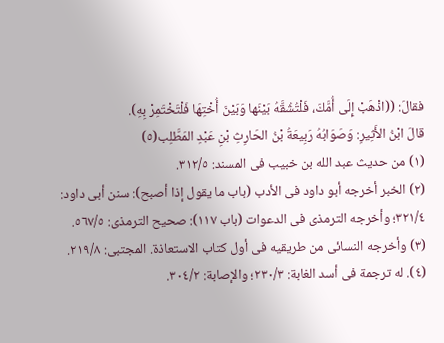فقالَ: ((اذْهَبْ إِلَى أُمَّكَ، فَلْتُشُقَّهُ بَيْنَها وَبَيْنَ أُخْتِهَا فَلْتَخْتَمِرْ بِهِ).
قالَ ابْنُ الأَثِيرِ: وَصَوَابُهُ رَبِيعَةُ بْنُ الحَارِثِ بْنِ عَبْدِ المَطَّلِب(٥)
(١) من حديث عبد الله بن خبيب فى المسند: ٣١٢/٥.
(٢) الخبر أخرجه أبو داود فى الأدب (باب ما يقول إذا أصبح): سنن أبى داود:
٣٢١/٤؛ وأخرجه الترمذى فى الدعوات (باب ١١٧): صحيح الترمذى: ٥٦٧/٥.
(٣) وأخرجه النسائى من طريقيه فى أول كتاب الاستعاذة. المجتبى: ٢١٩/٨.
(٤). له ترجمة فى أسد الغابة: ٢٣٠/٣؛ والإصابة: ٣٠٤/٢.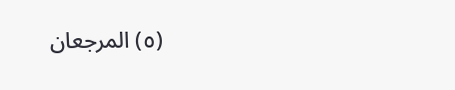(٥) المرجعان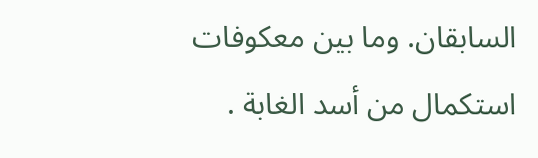السابقان. وما بين معكوفات استكمال من أسد الغابة .